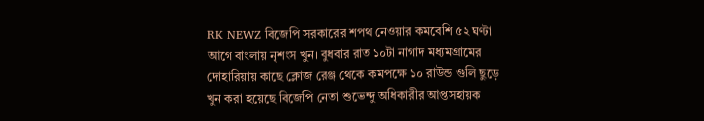RK NEWZ বিজেপি সরকারের শপথ নেওয়ার কমবেশি ৫২ ঘণ্টা আগে বাংলায় নৃশংস খুন। বুধবার রাত ১০টা নাগাদ মধ্যমগ্রামের দোহারিয়ায় কাছে ক্লোজ রেঞ্জ থেকে কমপক্ষে ১০ রাউন্ড গুলি ছুড়ে খুন করা হয়েছে বিজেপি নেতা শুভেন্দু অধিকারীর আপ্তসহায়ক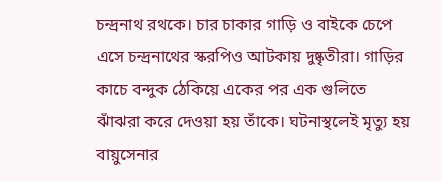চন্দ্রনাথ রথকে। চার চাকার গাড়ি ও বাইকে চেপে এসে চন্দ্রনাথের স্করপিও আটকায় দুষ্কৃতীরা। গাড়ির কাচে বন্দুক ঠেকিয়ে একের পর এক গুলিতে ঝাঁঝরা করে দেওয়া হয় তাঁকে। ঘটনাস্থলেই মৃত্যু হয় বায়ুসেনার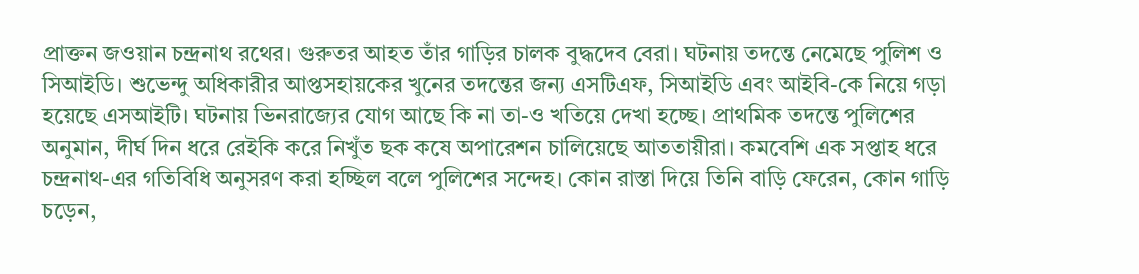প্রাক্তন জওয়ান চন্দ্রনাথ রথের। গুরুতর আহত তাঁর গাড়ির চালক বুদ্ধদেব বেরা। ঘটনায় তদন্তে নেমেছে পুলিশ ও সিআইডি। শুভেন্দু অধিকারীর আপ্তসহায়কের খুনের তদন্তের জন্য এসটিএফ, সিআইডি এবং আইবি-কে নিয়ে গড়া হয়েছে এসআইটি। ঘটনায় ভিনরাজ্যের যোগ আছে কি না তা-ও খতিয়ে দেখা হচ্ছে। প্রাথমিক তদন্তে পুলিশের অনুমান, দীর্ঘ দিন ধরে রেইকি করে নিখুঁত ছক কষে অপারেশন চালিয়েছে আততায়ীরা। কমবেশি এক সপ্তাহ ধরে চন্দ্রনাথ-এর গতিবিধি অনুসরণ করা হচ্ছিল বলে পুলিশের সন্দেহ। কোন রাস্তা দিয়ে তিনি বাড়ি ফেরেন, কোন গাড়ি চড়েন,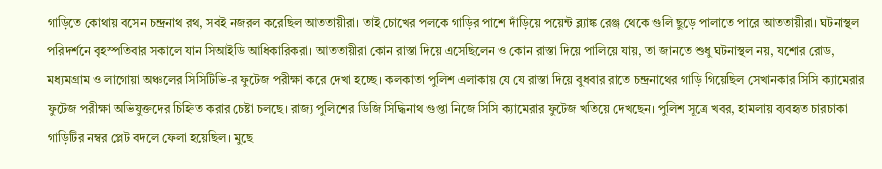গাড়িতে কোথায় বসেন চন্দ্রনাথ রথ, সবই নজরল করেছিল আততায়ীরা। তাই চোখের পলকে গাড়ির পাশে দাঁড়িয়ে পয়েন্ট ব্ল্যাঙ্ক রেঞ্জ থেকে গুলি ছুড়ে পালাতে পারে আততায়ীরা। ঘটনাস্থল পরিদর্শনে বৃহস্পতিবার সকালে যান সিআইডি আধিকারিকরা। আততায়ীরা কোন রাস্তা দিয়ে এসেছিলেন ও কোন রাস্তা দিয়ে পালিয়ে যায়, তা জানতে শুধু ঘটনাস্থল নয়, যশোর রোড, মধ্যমগ্রাম ও লাগোয়া অঞ্চলের সিসিটিভি-র ফুটেজ পরীক্ষা করে দেখা হচ্ছে। কলকাতা পুলিশ এলাকায় যে যে রাস্তা দিয়ে বুধবার রাতে চন্দ্রনাথের গাড়ি গিয়েছিল সেখানকার সিসি ক্যামেরার ফুটেজ পরীক্ষা অভিযুক্তদের চিহ্নিত করার চেষ্টা চলছে। রাজ্য পুলিশের ডিজি সিদ্ধিনাথ গুপ্তা নিজে সিসি ক্যামেরার ফুটেজ খতিয়ে দেখছেন। পুলিশ সূত্রে খবর, হামলায় ব্যবহৃত চারচাকা গাড়িটির নম্বর প্লেট বদলে ফেলা হয়েছিল। মুছে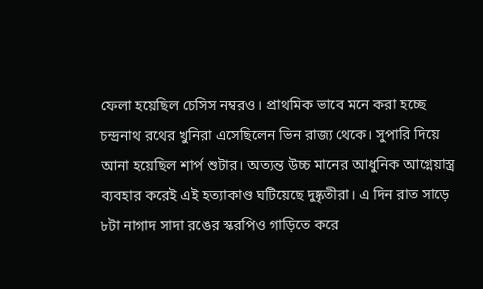ফেলা হয়েছিল চেসিস নম্বরও। প্রাথমিক ভাবে মনে করা হচ্ছে চন্দ্রনাথ রথের খুনিরা এসেছিলেন ভিন রাজ্য থেকে। সুপারি দিয়ে আনা হয়েছিল শার্প শুটার। অত্যন্ত উচ্চ মানের আধুনিক আগ্নেয়াস্ত্র ব্যবহার করেই এই হত্যাকাণ্ড ঘটিয়েছে দুষ্কৃতীরা। এ দিন রাত সাড়ে ৮টা নাগাদ সাদা রঙের স্করপিও গাড়িতে করে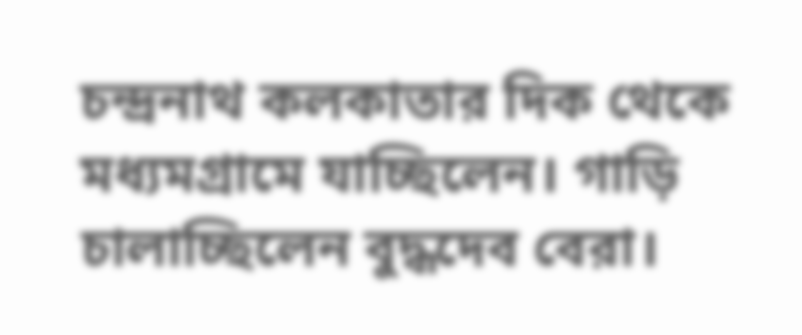চন্দ্রনাথ কলকাতার দিক থেকে মধ্যমগ্রামে যাচ্ছিলেন। গাড়ি চালাচ্ছিলেন বুদ্ধদেব বেরা।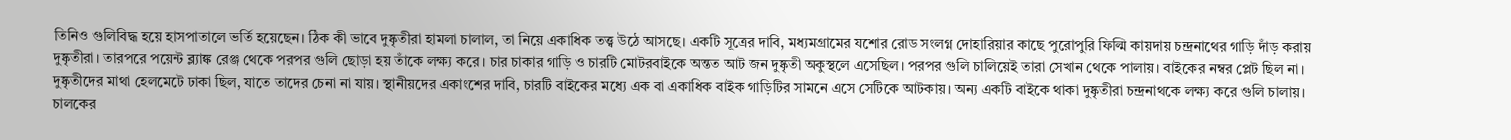তিনিও গুলিবিদ্ধ হয়ে হাসপাতালে ভর্তি হয়েছেন। ঠিক কী ভাবে দুষ্কৃতীরা হামলা চালাল, তা নিয়ে একাধিক তত্ত্ব উঠে আসছে। একটি সূত্রের দাবি, মধ্যমগ্রামের যশোর রোড সংলগ্ন দোহারিয়ার কাছে পুরোপুরি ফিল্মি কায়দায় চন্দ্রনাথের গাড়ি দাঁড় করায় দুষ্কৃতীরা। তারপরে পয়েন্ট ব্ল্যাঙ্ক রেঞ্জ থেকে পরপর গুলি ছোড়া হয় তাঁকে লক্ষ্য করে। চার চাকার গাড়ি ও চারটি মোটরবাইকে অন্তত আট জন দুষ্কৃতী অকুস্থলে এসেছিল। পরপর গুলি চালিয়েই তারা সেখান থেকে পালায়। বাইকের নম্বর প্লেট ছিল না। দুষ্কৃতীদের মাথা হেলমেটে ঢাকা ছিল, যাতে তাদের চেনা না যায়। স্থানীয়দের একাংশের দাবি, চারটি বাইকের মধ্যে এক বা একাধিক বাইক গাড়িটির সামনে এসে সেটিকে আটকায়। অন্য একটি বাইকে থাকা দুষ্কৃতীরা চন্দ্রনাথকে লক্ষ্য করে গুলি চালায়। চালকের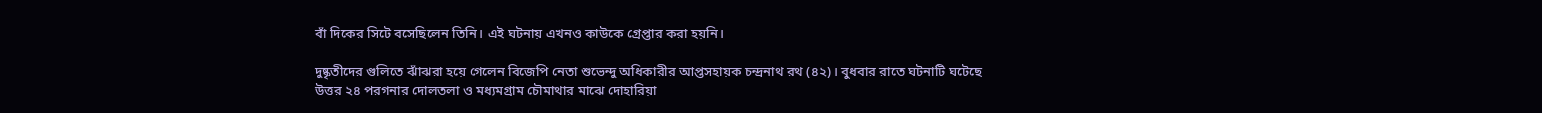বাঁ দিকের সিটে বসেছিলেন তিনি। এই ঘটনায় এখনও কাউকে গ্রেপ্তার করা হয়নি।

দুষ্কৃতীদের গুলিতে ঝাঁঝরা হয়ে গেলেন বিজেপি নেতা শুভেন্দু অধিকারীর আপ্তসহায়ক চন্দ্রনাথ রথ (৪২)। বুধবার রাতে ঘটনাটি ঘটেছে উত্তর ২৪ পরগনার দোলতলা ও মধ্যমগ্রাম চৌমাথার মাঝে দোহারিয়া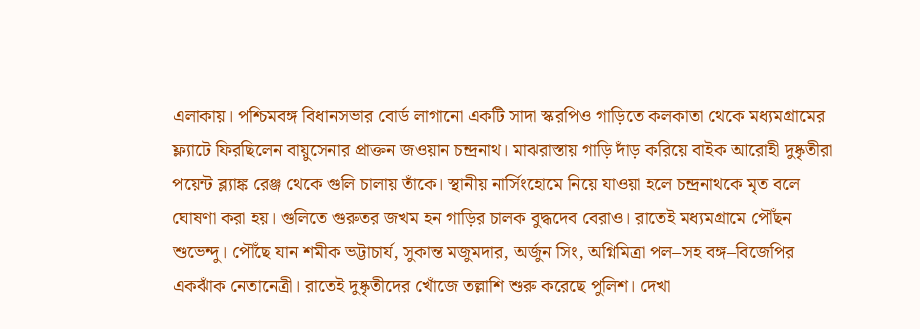এলাকায়। পশ্চিমবঙ্গ বিধানসভার বোর্ড লাগানো একটি সাদা স্করপিও গাড়িতে কলকাতা থেকে মধ্যমগ্রামের ফ্ল্যাটে ফিরছিলেন বায়ুসেনার প্রাক্তন জওয়ান চন্দ্রনাথ। মাঝরাস্তায় গাড়ি দাঁড় করিয়ে বাইক আরোহী দুষ্কৃতীরা পয়েন্ট ব্ল্যাঙ্ক রেঞ্জ থেকে গুলি চালায় তাঁকে। স্থানীয় নার্সিংহোমে নিয়ে যাওয়া হলে চন্দ্রনাথকে মৃত বলে ঘোষণা করা হয়। গুলিতে গুরুতর জখম হন গাড়ির চালক বুদ্ধদেব বেরাও। রাতেই মধ্যমগ্রামে পৌঁছন শুভেন্দু। পৌঁছে যান শমীক ভট্টাচার্য, সুকান্ত মজুমদার, অর্জুন সিং, অগ্নিমিত্রা পল–সহ বঙ্গ–বিজেপির একঝাঁক নেতানেত্রী। রাতেই দুষ্কৃতীদের খোঁজে তল্লাশি শুরু করেছে পুলিশ। দেখা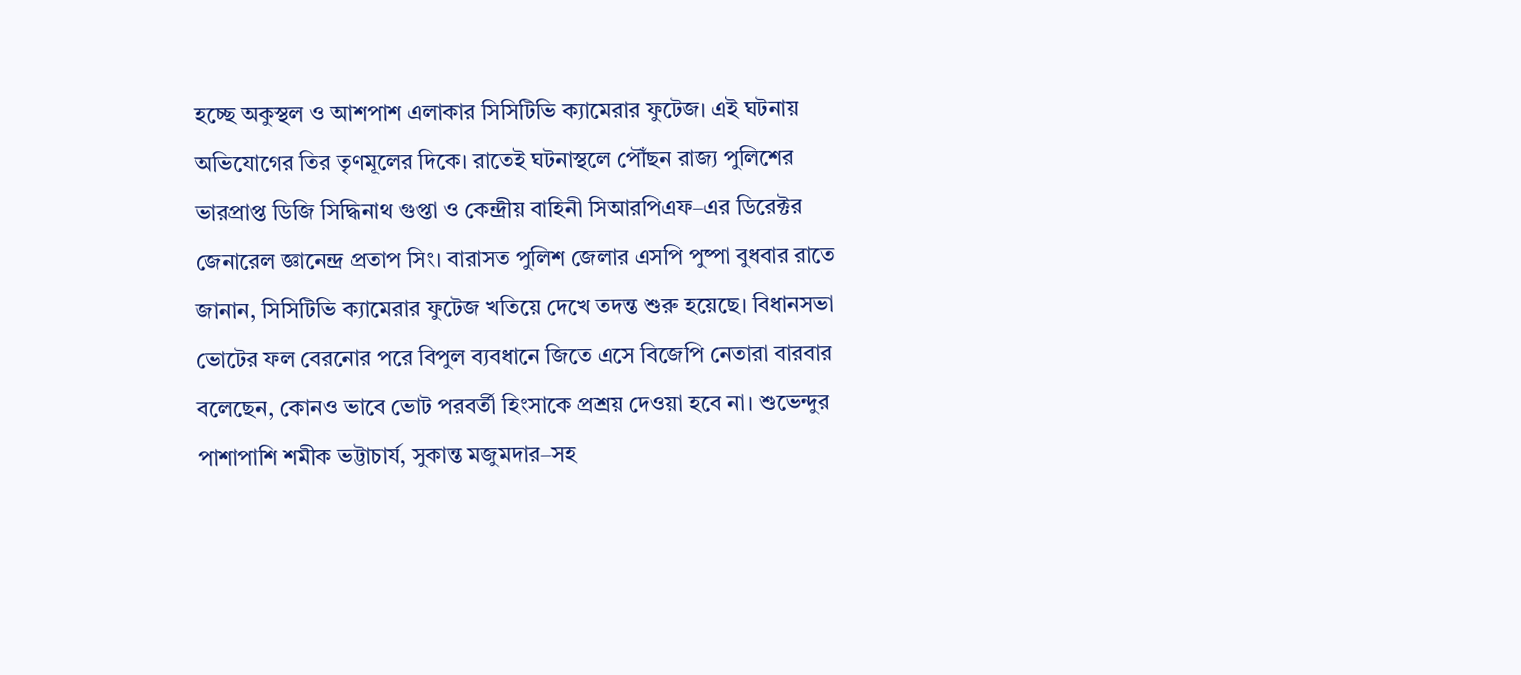হচ্ছে অকুস্থল ও আশপাশ এলাকার সিসিটিভি ক্যামেরার ফুটেজ। এই ঘটনায় অভিযোগের তির তৃণমূলের দিকে। রাতেই ঘটনাস্থলে পৌঁছন রাজ্য পুলিশের ভারপ্রাপ্ত ডিজি সিদ্ধিনাথ গুপ্তা ও কেন্দ্রীয় বাহিনী সিআরপিএফ–এর ডিরেক্টর জেনারেল জ্ঞানেন্দ্র প্রতাপ সিং। বারাসত পুলিশ জেলার এসপি পুষ্পা বুধবার রাতে জানান, সিসিটিভি ক্যামেরার ফুটেজ খতিয়ে দেখে তদন্ত শুরু হয়েছে। বিধানসভা ভোটের ফল বেরনোর পরে বিপুল ব্যবধানে জিতে এসে বিজেপি নেতারা বারবার বলেছেন, কোনও ভাবে ভোট পরবর্তী হিংসাকে প্রশ্রয় দেওয়া হবে না। শুভেন্দুর পাশাপাশি শমীক ভট্টাচার্য, সুকান্ত মজুমদার–সহ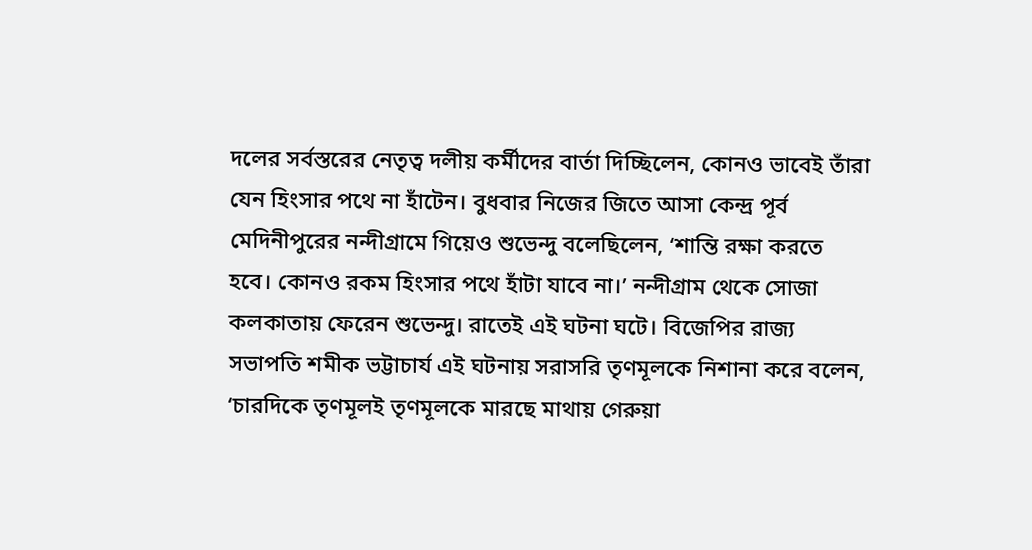দলের সর্বস্তরের নেতৃত্ব দলীয় কর্মীদের বার্তা দিচ্ছিলেন, কোনও ভাবেই তাঁরা যেন হিংসার পথে না হাঁটেন। বুধবার নিজের জিতে আসা কেন্দ্র পূর্ব মেদিনীপুরের নন্দীগ্রামে গিয়েও শুভেন্দু বলেছিলেন, ‘শান্তি রক্ষা করতে হবে। কোনও রকম হিংসার পথে হাঁটা যাবে না।’ নন্দীগ্রাম থেকে সোজা কলকাতায় ফেরেন শুভেন্দু। রাতেই এই ঘটনা ঘটে। বিজেপির রাজ্য সভাপতি শমীক ভট্টাচার্য এই ঘটনায় সরাসরি তৃণমূলকে নিশানা করে বলেন, ‘চারদিকে তৃণমূলই তৃণমূলকে মারছে মাথায় গেরুয়া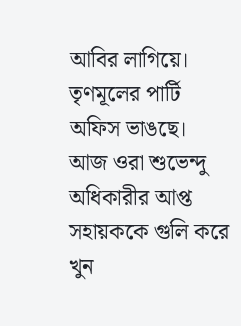আবির লাগিয়ে। তৃণমূলের পার্টি অফিস ভাঙছে। আজ ওরা শুভেন্দু অধিকারীর আপ্ত সহায়ককে গুলি করে খুন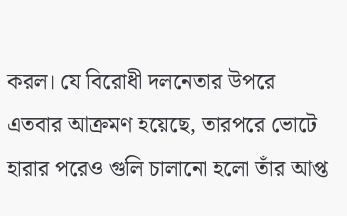করল। যে বিরোধী দলনেতার উপরে এতবার আক্রমণ হয়েছে, তারপরে ভোটে হারার পরেও গুলি চালানো হলো তাঁর আপ্ত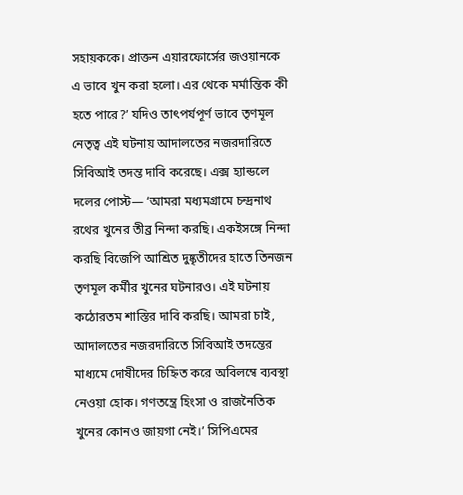সহায়ককে। প্রাক্তন এয়ারফোর্সের জওয়ানকে এ ভাবে খুন করা হলো। এর থেকে মর্মান্তিক কী হতে পারে?’ যদিও তাৎপর্যপূর্ণ ভাবে তৃণমূল নেতৃত্ব এই ঘটনায় আদালতের নজরদারিতে সিবিআই তদন্ত দাবি করেছে। এক্স হ্যান্ডলে দলের পোস্ট— ‘আমরা মধ্যমগ্রামে চন্দ্রনাথ রথের খুনের তীব্র নিন্দা করছি। একইসঙ্গে নিন্দা করছি বিজেপি আশ্রিত দুষ্কৃতীদের হাতে তিনজন তৃণমূল কর্মীর খুনের ঘটনারও। এই ঘটনায় কঠোরতম শাস্তির দাবি করছি। আমরা চাই, আদালতের নজরদারিতে সিবিআই তদন্তের মাধ্যমে দোষীদের চিহ্নিত করে অবিলম্বে ব্যবস্থা নেওয়া হোক। গণতন্ত্রে হিংসা ও রাজনৈতিক খুনের কোনও জায়গা নেই।’ সিপিএমের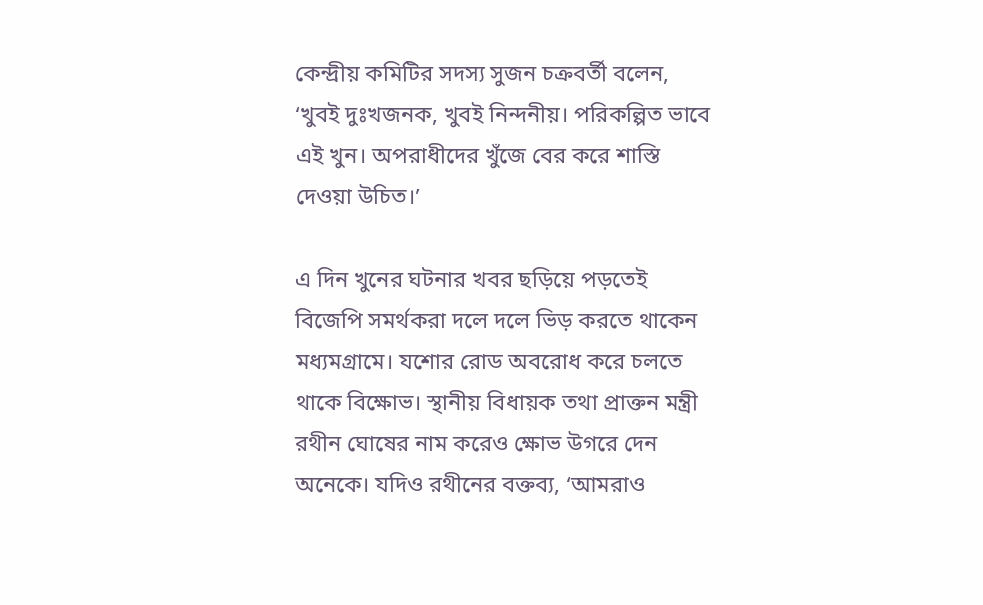কেন্দ্রীয় কমিটির সদস্য সুজন চক্রবর্তী বলেন, ‘খুবই দুঃখজনক, খুবই নিন্দনীয়। পরিকল্পিত ভাবে এই খুন। অপরাধীদের খুঁজে বের করে শাস্তি দেওয়া উচিত।’

এ দিন খুনের ঘটনার খবর ছড়িয়ে পড়তেই বিজেপি সমর্থকরা দলে দলে ভিড় করতে থাকেন মধ্যমগ্রামে। যশোর রোড অবরোধ করে চলতে থাকে বিক্ষোভ। স্থানীয় বিধায়ক তথা প্রাক্তন মন্ত্রী রথীন ঘোষের নাম করেও ক্ষোভ উগরে দেন অনেকে। যদিও রথীনের বক্তব্য, ‘আমরাও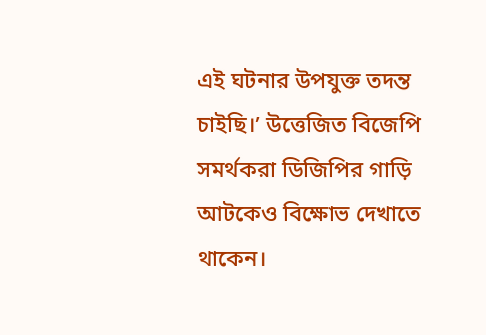এই ঘটনার উপযুক্ত তদন্ত চাইছি।’ উত্তেজিত বিজেপি সমর্থকরা ডিজিপির গাড়ি আটকেও বিক্ষোভ দেখাতে থাকেন।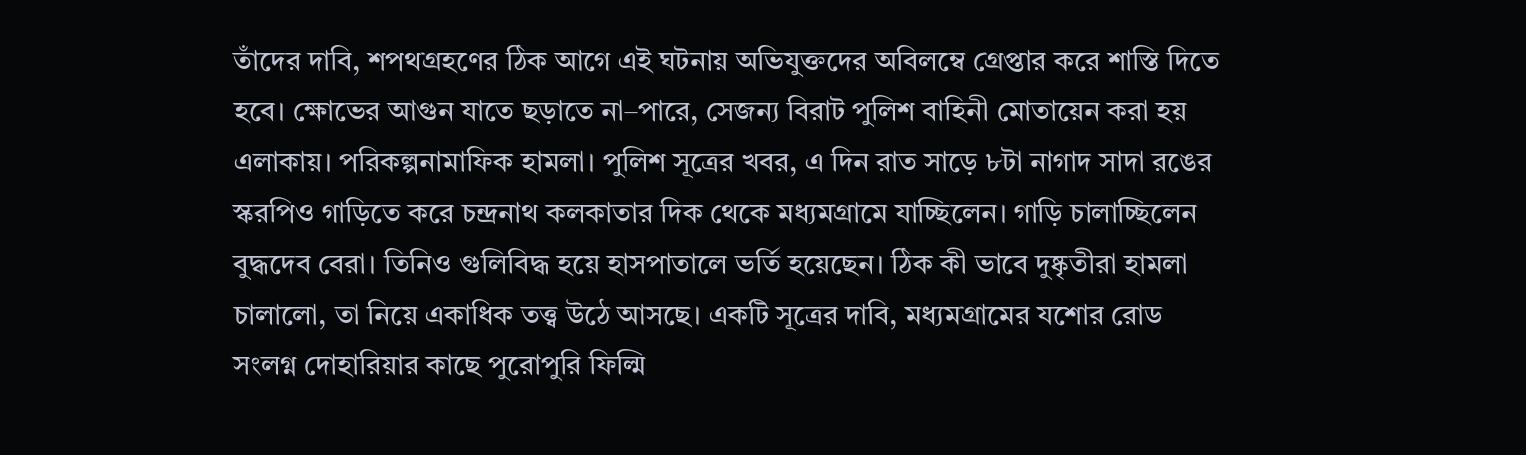তাঁদের দাবি, শপথগ্রহণের ঠিক আগে এই ঘটনায় অভিযুক্তদের অবিলম্বে গ্রেপ্তার করে শাস্তি দিতে হবে। ক্ষোভের আগুন যাতে ছড়াতে না–পারে, সেজন্য বিরাট পুলিশ বাহিনী মোতায়েন করা হয় এলাকায়। পরিকল্পনামাফিক হামলা। পুলিশ সূত্রের খবর, এ দিন রাত সাড়ে ৮টা নাগাদ সাদা রঙের স্করপিও গাড়িতে করে চন্দ্রনাথ কলকাতার দিক থেকে মধ্যমগ্রামে যাচ্ছিলেন। গাড়ি চালাচ্ছিলেন বুদ্ধদেব বেরা। তিনিও গুলিবিদ্ধ হয়ে হাসপাতালে ভর্তি হয়েছেন। ঠিক কী ভাবে দুষ্কৃতীরা হামলা চালালো, তা নিয়ে একাধিক তত্ত্ব উঠে আসছে। একটি সূত্রের দাবি, মধ্যমগ্রামের যশোর রোড সংলগ্ন দোহারিয়ার কাছে পুরোপুরি ফিল্মি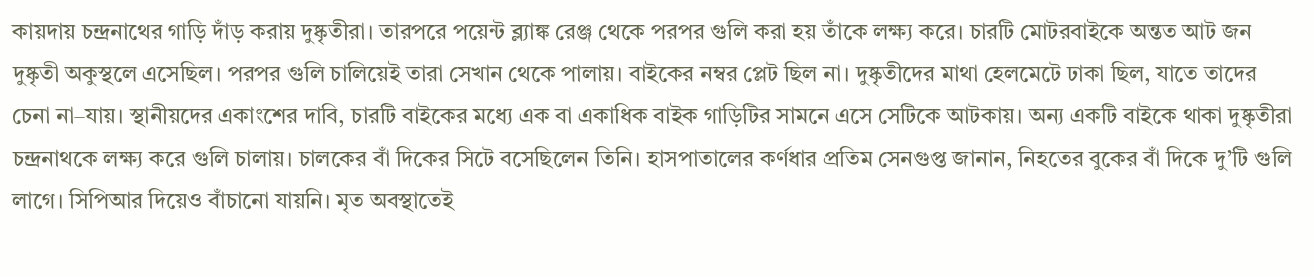কায়দায় চন্দ্রনাথের গাড়ি দাঁড় করায় দুষ্কৃতীরা। তারপরে পয়েন্ট ব্ল্যাঙ্ক রেঞ্জ থেকে পরপর গুলি করা হয় তাঁকে লক্ষ্য করে। চারটি মোটরবাইকে অন্তত আট জন দুষ্কৃতী অকুস্থলে এসেছিল। পরপর গুলি চালিয়েই তারা সেখান থেকে পালায়। বাইকের নম্বর প্লেট ছিল না। দুষ্কৃতীদের মাথা হেলমেটে ঢাকা ছিল, যাতে তাদের চেনা না–যায়। স্থানীয়দের একাংশের দাবি, চারটি বাইকের মধ্যে এক বা একাধিক বাইক গাড়িটির সামনে এসে সেটিকে আটকায়। অন্য একটি বাইকে থাকা দুষ্কৃতীরা চন্দ্রনাথকে লক্ষ্য করে গুলি চালায়। চালকের বাঁ দিকের সিটে বসেছিলেন তিনি। হাসপাতালের কর্ণধার প্রতিম সেনগুপ্ত জানান, নিহতের বুকের বাঁ দিকে দু’টি গুলি লাগে। সিপিআর দিয়েও বাঁচানো যায়নি। মৃত অবস্থাতেই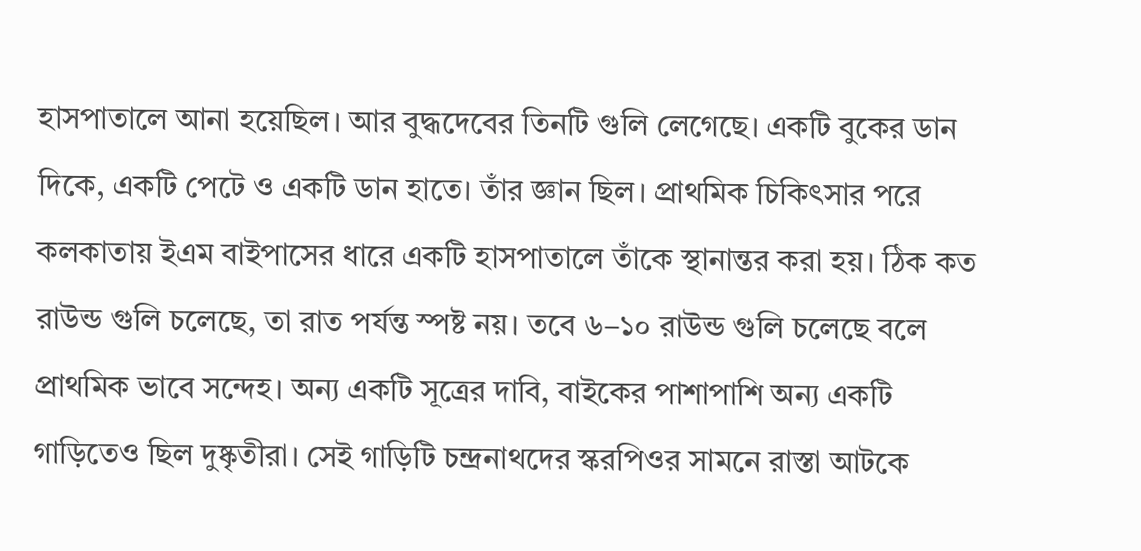হাসপাতালে আনা হয়েছিল। আর বুদ্ধদেবের তিনটি গুলি লেগেছে। একটি বুকের ডান দিকে, একটি পেটে ও একটি ডান হাতে। তাঁর জ্ঞান ছিল। প্রাথমিক চিকিৎসার পরে কলকাতায় ইএম বাইপাসের ধারে একটি হাসপাতালে তাঁকে স্থানান্তর করা হয়। ঠিক কত রাউন্ড গুলি চলেছে, তা রাত পর্যন্ত স্পষ্ট নয়। তবে ৬–১০ রাউন্ড গুলি চলেছে বলে প্রাথমিক ভাবে সন্দেহ। অন্য একটি সূত্রের দাবি, বাইকের পাশাপাশি অন্য একটি গাড়িতেও ছিল দুষ্কৃতীরা। সেই গাড়িটি চন্দ্রনাথদের স্করপিওর সামনে রাস্তা আটকে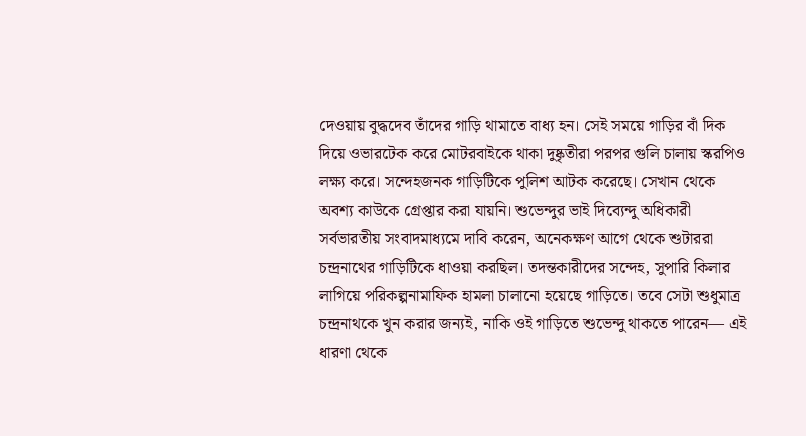দেওয়ায় বুদ্ধদেব তাঁদের গাড়ি থামাতে বাধ্য হন। সেই সময়ে গাড়ির বাঁ দিক দিয়ে ওভারটেক করে মোটরবাইকে থাকা দুষ্কৃতীরা পরপর গুলি চালায় স্করপিও লক্ষ্য করে। সন্দেহজনক গাড়িটিকে পুলিশ আটক করেছে। সেখান থেকে অবশ্য কাউকে গ্রেপ্তার করা যায়নি। শুভেন্দুর ভাই দিব্যেন্দু অধিকারী সর্বভারতীয় সংবাদমাধ্যমে দাবি করেন, অনেকক্ষণ আগে থেকে শুটাররা চন্দ্রনাথের গাড়িটিকে ধাওয়া করছিল। তদন্তকারীদের সন্দেহ, সুপারি কিলার লাগিয়ে পরিকল্পনামাফিক হামলা চালানো হয়েছে গাড়িতে। তবে সেটা শুধুমাত্র চন্দ্রনাথকে খুন করার জন্যই, নাকি ওই গাড়িতে শুভেন্দু থাকতে পারেন— এই ধারণা থেকে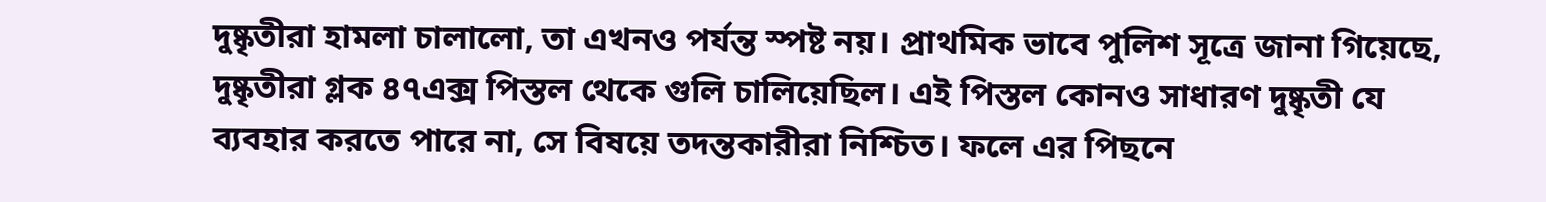দুষ্কৃতীরা হামলা চালালো, তা এখনও পর্যন্ত স্পষ্ট নয়। প্রাথমিক ভাবে পুলিশ সূত্রে জানা গিয়েছে, দুষ্কৃতীরা গ্লক ৪৭এক্স পিস্তল থেকে গুলি চালিয়েছিল। এই পিস্তল কোনও সাধারণ দুষ্কৃতী যে ব্যবহার করতে পারে না, সে বিষয়ে তদন্তকারীরা নিশ্চিত। ফলে এর পিছনে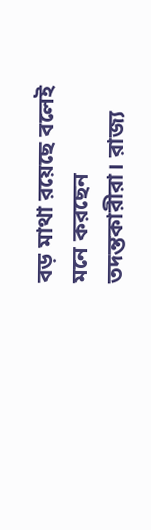বড় মাথা রয়েছে বলেই মনে করছেন তদন্তকারীরা। রাজ্য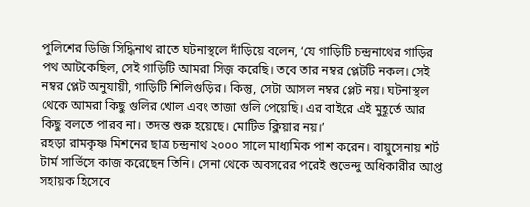পুলিশের ডিজি সিদ্ধিনাথ রাতে ঘটনাস্থলে দাঁড়িয়ে বলেন, ‘যে গাড়িটি চন্দ্রনাথের গাড়ির পথ আটকেছিল, সেই গাড়িটি আমরা সিজ় করেছি। তবে তার নম্বর প্লেটটি নকল। সেই নম্বর প্লেট অনুযায়ী, গাড়িটি শিলিগুড়ির। কিন্তু, সেটা আসল নম্বর প্লেট নয়। ঘটনাস্থল থেকে আমরা কিছু গুলির খোল এবং তাজা গুলি পেয়েছি। এর বাইরে এই মুহূর্তে আর কিছু বলতে পারব না। তদন্ত শুরু হয়েছে। মোটিভ ক্লিয়ার নয়।’
রহড়া রামকৃষ্ণ মিশনের ছাত্র চন্দ্রনাথ ২০০০ সালে মাধ্যমিক পাশ করেন। বায়ুসেনায় শর্ট টার্ম সার্ভিসে কাজ করেছেন তিনি। সেনা থেকে অবসরের পরেই শুভেন্দু অধিকারীর আপ্ত সহায়ক হিসেবে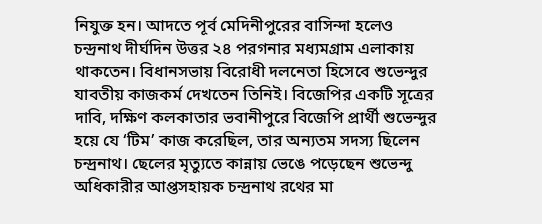নিযুক্ত হন। আদতে পূর্ব মেদিনীপুরের বাসিন্দা হলেও চন্দ্রনাথ দীর্ঘদিন উত্তর ২৪ পরগনার মধ্যমগ্রাম এলাকায় থাকতেন। বিধানসভায় বিরোধী দলনেতা হিসেবে শুভেন্দুর যাবতীয় কাজকর্ম দেখতেন তিনিই। বিজেপির একটি সূত্রের দাবি, দক্ষিণ কলকাতার ভবানীপুরে বিজেপি প্রার্থী শুভেন্দুর হয়ে যে ‘টিম’ কাজ করেছিল, তার অন্যতম সদস্য ছিলেন চন্দ্রনাথ। ছেলের মৃত্যুতে কান্নায় ভেঙে পড়েছেন শুভেন্দু অধিকারীর আপ্তসহায়ক চন্দ্রনাথ রথের মা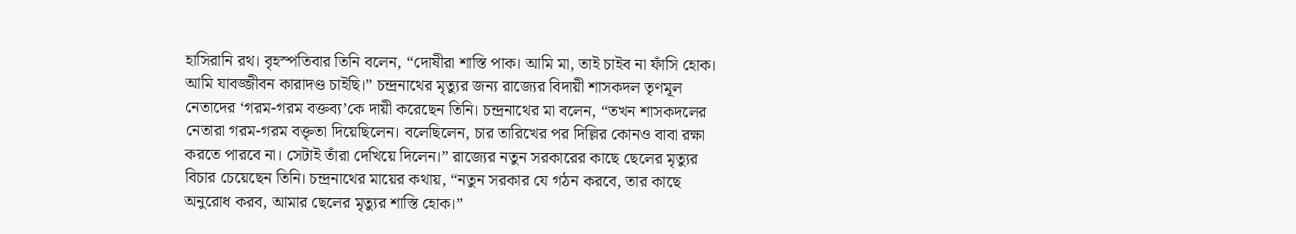হাসিরানি রথ। বৃহস্পতিবার তিনি বলেন, “দোষীরা শাস্তি পাক। আমি মা, তাই চাইব না ফাঁসি হোক। আমি যাবজ্জীবন কারাদণ্ড চাইছি।” চন্দ্রনাথের মৃত্যুর জন্য রাজ্যের বিদায়ী শাসকদল তৃণমূল নেতাদের ‘গরম-গরম বক্তব্য’কে দায়ী করেছেন তিনি। চন্দ্রনাথের মা বলেন, “তখন শাসকদলের নেতারা গরম-গরম বক্তৃতা দিয়েছিলেন। বলেছিলেন, চার তারিখের পর দিল্লির কোনও বাবা রক্ষা করতে পারবে না। সেটাই তাঁরা দেখিয়ে দিলেন।” রাজ্যের নতুন সরকারের কাছে ছেলের মৃত্যুর বিচার চেয়েছেন তিনি। চন্দ্রনাথের মায়ের কথায়, “নতুন সরকার যে গঠন করবে, তার কাছে অনুরোধ করব, আমার ছেলের মৃত্যুর শাস্তি হোক।”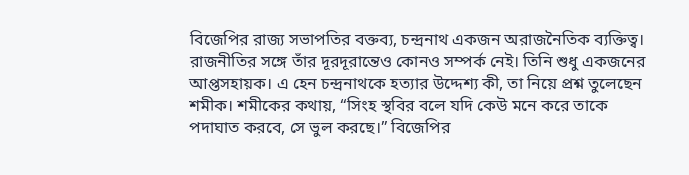বিজেপির রাজ্য সভাপতির বক্তব্য, চন্দ্রনাথ একজন অরাজনৈতিক ব্যক্তিত্ব। রাজনীতির সঙ্গে তাঁর দূরদূরান্তেও কোনও সম্পর্ক নেই। তিনি শুধু একজনের আপ্তসহায়ক। এ হেন চন্দ্রনাথকে হত্যার উদ্দেশ্য কী, তা নিয়ে প্রশ্ন তুলেছেন শমীক। শমীকের কথায়, “সিংহ স্থবির বলে যদি কেউ মনে করে তাকে পদাঘাত করবে, সে ভুল করছে।” বিজেপির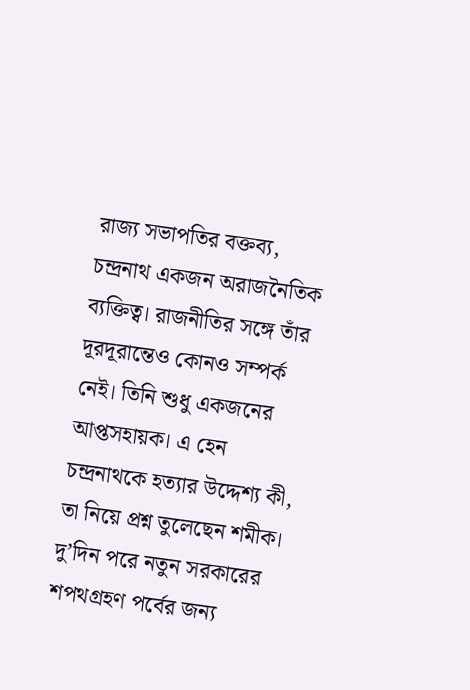রাজ্য সভাপতির বক্তব্য, চন্দ্রনাথ একজন অরাজনৈতিক ব্যক্তিত্ব। রাজনীতির সঙ্গে তাঁর দূরদূরান্তেও কোনও সম্পর্ক নেই। তিনি শুধু একজনের আপ্তসহায়ক। এ হেন চন্দ্রনাথকে হত্যার উদ্দেশ্য কী, তা নিয়ে প্রশ্ন তুলেছেন শমীক। দু’দিন পরে নতুন সরকারের শপথগ্রহণ পর্বের জন্য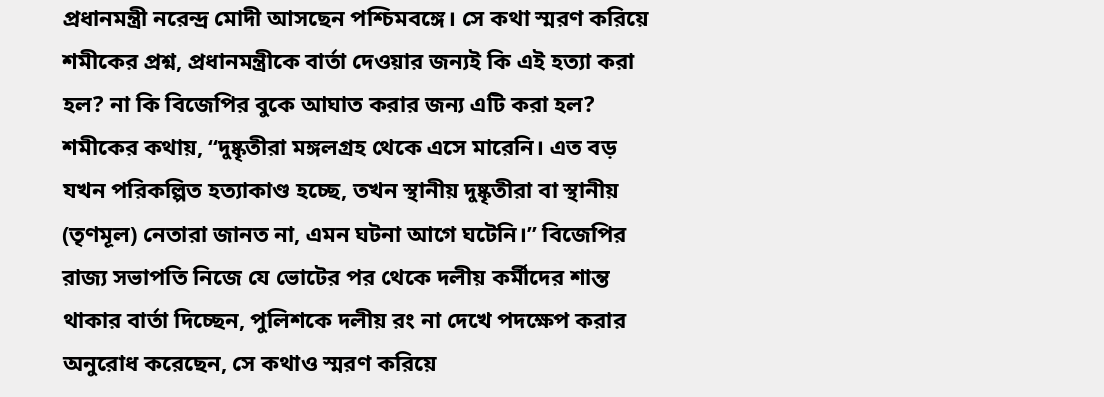প্রধানমন্ত্রী নরেন্দ্র মোদী আসছেন পশ্চিমবঙ্গে। সে কথা স্মরণ করিয়ে শমীকের প্রশ্ন, প্রধানমন্ত্রীকে বার্তা দেওয়ার জন্যই কি এই হত্যা করা হল? না কি বিজেপির বুকে আঘাত করার জন্য এটি করা হল? শমীকের কথায়, “দুষ্কৃতীরা মঙ্গলগ্রহ থেকে এসে মারেনি। এত বড় যখন পরিকল্পিত হত্যাকাণ্ড হচ্ছে, তখন স্থানীয় দুষ্কৃতীরা বা স্থানীয় (তৃণমূল) নেতারা জানত না, এমন ঘটনা আগে ঘটেনি।” বিজেপির রাজ্য সভাপতি নিজে যে ভোটের পর থেকে দলীয় কর্মীদের শান্ত থাকার বার্তা দিচ্ছেন, পুলিশকে দলীয় রং না দেখে পদক্ষেপ করার অনুরোধ করেছেন, সে কথাও স্মরণ করিয়ে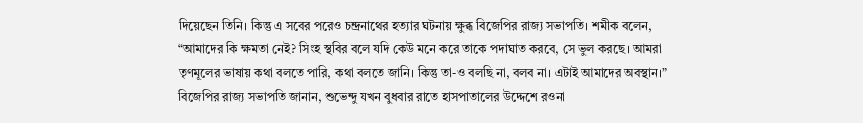দিয়েছেন তিনি। কিন্তু এ সবের পরেও চন্দ্রনাথের হত্যার ঘটনায় ক্ষুব্ধ বিজেপির রাজ্য সভাপতি। শমীক বলেন, “আমাদের কি ক্ষমতা নেই? সিংহ স্থবির বলে যদি কেউ মনে করে তাকে পদাঘাত করবে, সে ভুল করছে। আমরা তৃণমূলের ভাষায় কথা বলতে পারি, কথা বলতে জানি। কিন্তু তা-ও বলছি না, বলব না। এটাই আমাদের অবস্থান।” বিজেপির রাজ্য সভাপতি জানান, শুভেন্দু যখন বুধবার রাতে হাসপাতালের উদ্দেশে রওনা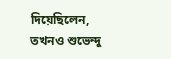দিয়েছিলেন, তখনও শুভেন্দু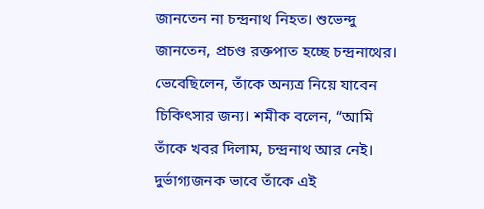জানতেন না চন্দ্রনাথ নিহত। শুভেন্দু জানতেন, প্রচণ্ড রক্তপাত হচ্ছে চন্দ্রনাথের। ভেবেছিলেন, তাঁকে অন্যত্র নিয়ে যাবেন চিকিৎসার জন্য। শমীক বলেন, “আমি তাঁকে খবর দিলাম, চন্দ্রনাথ আর নেই। দুর্ভাগ্যজনক ভাবে তাঁকে এই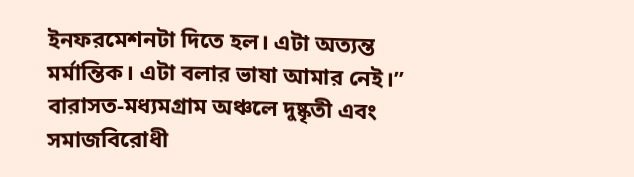ইনফরমেশনটা দিতে হল। এটা অত্যন্ত মর্মান্তিক। এটা বলার ভাষা আমার নেই।” বারাসত-মধ্যমগ্রাম অঞ্চলে দুষ্কৃতী এবং সমাজবিরোধী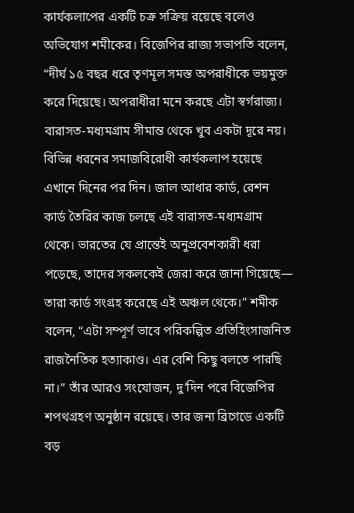কার্যকলাপের একটি চক্র সক্রিয় রয়েছে বলেও অভিযোগ শমীকের। বিজেপির রাজ্য সভাপতি বলেন, “দীর্ঘ ১৫ বছর ধরে তৃণমূল সমস্ত অপরাধীকে ভয়মুক্ত করে দিয়েছে। অপরাধীরা মনে করছে এটা স্বর্গরাজ্য। বারাসত-মধ্যমগ্রাম সীমান্ত থেকে খুব একটা দূরে নয়। বিভিন্ন ধরনের সমাজবিরোধী কার্যকলাপ হয়েছে এখানে দিনের পর দিন। জাল আধার কার্ড, রেশন কার্ড তৈরির কাজ চলছে এই বারাসত-মধ্যমগ্রাম থেকে। ভারতের যে প্রান্তেই অনুপ্রবেশকারী ধরা পড়েছে, তাদের সকলকেই জেরা করে জানা গিয়েছে— তারা কার্ড সংগ্রহ করেছে এই অঞ্চল থেকে।” শমীক বলেন, “এটা সম্পূর্ণ ভাবে পরিকল্পিত প্রতিহিংসাজনিত রাজনৈতিক হত্যাকাণ্ড। এর বেশি কিছু বলতে পারছি না।” তাঁর আরও সংযোজন, দু’দিন পরে বিজেপির শপথগ্রহণ অনুষ্ঠান রয়েছে। তার জন্য ব্রিগেডে একটি বড়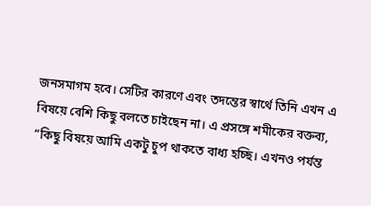জনসমাগম হবে। সেটির কারণে এবং তদন্তের স্বার্থে তিনি এখন এ বিষয়ে বেশি কিছু বলতে চাইছেন না। এ প্রসঙ্গে শমীকের বক্তব্য, “কিছু বিষয়ে আমি একটু চুপ থাকতে বাধ্য হচ্ছি। এখনও পর্যন্ত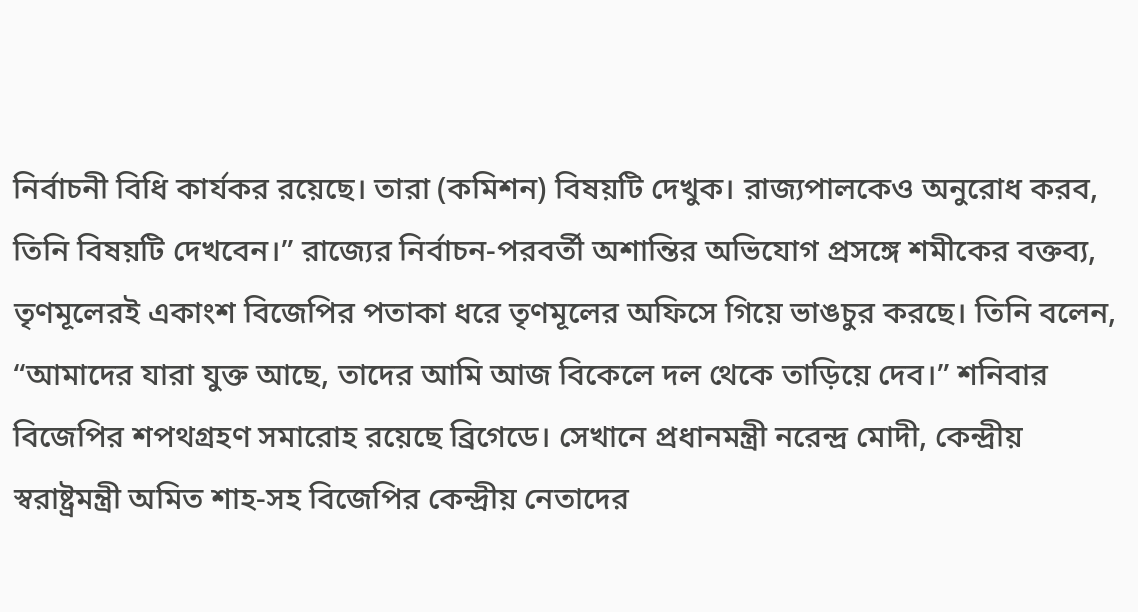নির্বাচনী বিধি কার্যকর রয়েছে। তারা (কমিশন) বিষয়টি দেখুক। রাজ্যপালকেও অনুরোধ করব, তিনি বিষয়টি দেখবেন।” রাজ্যের নির্বাচন-পরবর্তী অশান্তির অভিযোগ প্রসঙ্গে শমীকের বক্তব্য, তৃণমূলেরই একাংশ বিজেপির পতাকা ধরে তৃণমূলের অফিসে গিয়ে ভাঙচুর করছে। তিনি বলেন, “আমাদের যারা যুক্ত আছে, তাদের আমি আজ বিকেলে দল থেকে তাড়িয়ে দেব।” শনিবার বিজেপির শপথগ্রহণ সমারোহ রয়েছে ব্রিগেডে। সেখানে প্রধানমন্ত্রী নরেন্দ্র মোদী, কেন্দ্রীয় স্বরাষ্ট্রমন্ত্রী অমিত শাহ-সহ বিজেপির কেন্দ্রীয় নেতাদের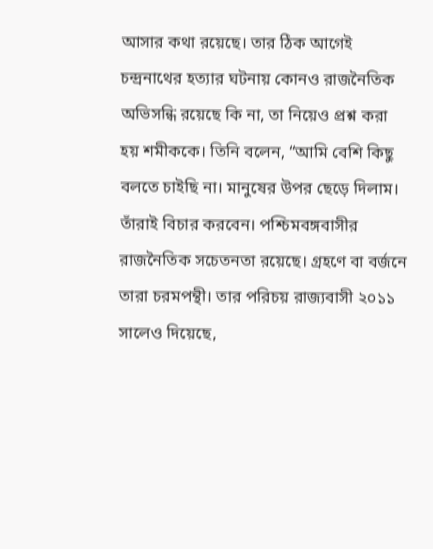আসার কথা রয়েছে। তার ঠিক আগেই চন্দ্রনাথের হত্যার ঘটনায় কোনও রাজনৈতিক অভিসন্ধি রয়েছে কি না, তা নিয়েও প্রশ্ন করা হয় শমীককে। তিনি বলেন, “আমি বেশি কিছু বলতে চাইছি না। মানুষের উপর ছেড়ে দিলাম। তাঁরাই বিচার করবেন। পশ্চিমবঙ্গবাসীর রাজনৈতিক সচেতনতা রয়েছে। গ্রহণে বা বর্জনে তারা চরমপন্থী। তার পরিচয় রাজ্যবাসী ২০১১ সালেও দিয়েছে,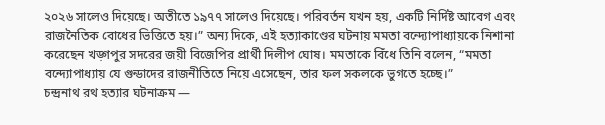২০২৬ সালেও দিয়েছে। অতীতে ১৯৭৭ সালেও দিয়েছে। পরিবর্তন যখন হয়, একটি নির্দিষ্ট আবেগ এবং রাজনৈতিক বোধের ভিত্তিতে হয়।” অন্য দিকে, এই হত্যাকাণ্ডের ঘটনায় মমতা বন্দ্যোপাধ্যায়কে নিশানা করেছেন খড়্গপুর সদরের জয়ী বিজেপির প্রার্থী দিলীপ ঘোষ। মমতাকে বিঁধে তিনি বলেন, “মমতা বন্দ্যোপাধ্যায় যে গুন্ডাদের রাজনীতিতে নিয়ে এসেছেন, তার ফল সকলকে ভুগতে হচ্ছে।”
চন্দ্রনাথ রথ হত্যার ঘটনাক্রম —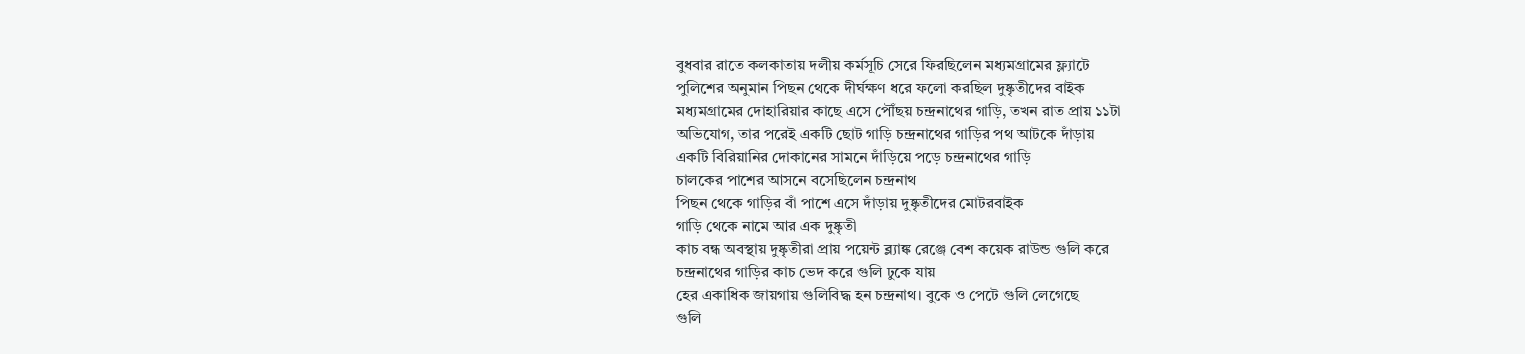বুধবার রাতে কলকাতায় দলীয় কর্মসূচি সেরে ফিরছিলেন মধ্যমগ্রামের ফ্ল্যাটে
পুলিশের অনুমান পিছন থেকে দীর্ঘক্ষণ ধরে ফলো করছিল দুষ্কৃতীদের বাইক
মধ্যমগ্রামের দোহারিয়ার কাছে এসে পৌঁছয় চন্দ্রনাথের গাড়ি, তখন রাত প্রায় ১১টা
অভিযোগ, তার পরেই একটি ছোট গাড়ি চন্দ্রনাথের গাড়ির পথ আটকে দাঁড়ায়
একটি বিরিয়ানির দোকানের সামনে দাঁড়িয়ে পড়ে চন্দ্রনাথের গাড়ি
চালকের পাশের আসনে বসেছিলেন চন্দ্রনাথ
পিছন থেকে গাড়ির বাঁ পাশে এসে দাঁড়ায় দুষ্কৃতীদের মোটরবাইক
গাড়ি থেকে নামে আর এক দুষ্কৃতী
কাচ বন্ধ অবস্থায় দুষ্কৃতীরা প্রায় পয়েন্ট ব্ল্যাঙ্ক রেঞ্জে বেশ কয়েক রাউন্ড গুলি করে
চন্দ্রনাথের গাড়ির কাচ ভেদ করে গুলি ঢুকে যায়
হের একাধিক জায়গায় গুলিবিদ্ধ হন চন্দ্রনাথ। বুকে ও পেটে গুলি লেগেছে
গুলি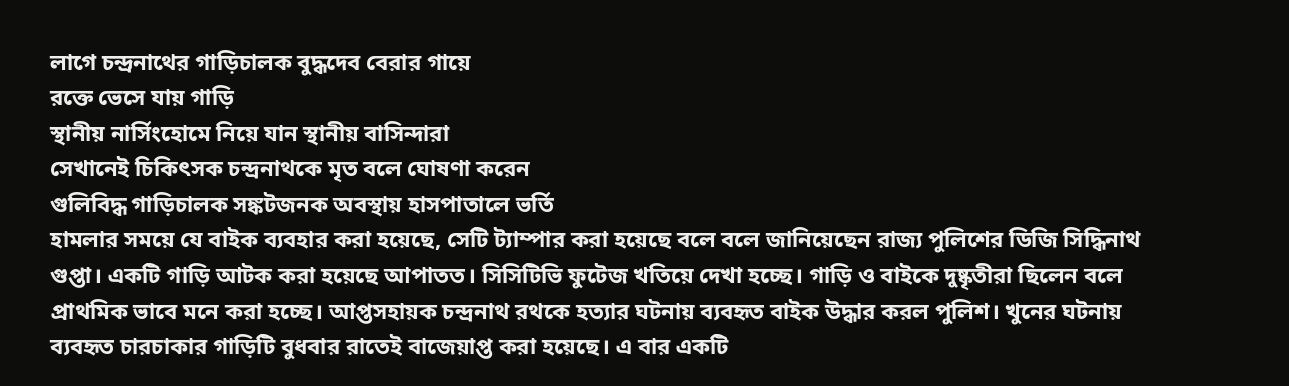লাগে চন্দ্রনাথের গাড়িচালক বুদ্ধদেব বেরার গায়ে
রক্তে ভেসে যায় গাড়ি
স্থানীয় নার্সিংহোমে নিয়ে যান স্থানীয় বাসিন্দারা
সেখানেই চিকিৎসক চন্দ্রনাথকে মৃত বলে ঘোষণা করেন
গুলিবিদ্ধ গাড়িচালক সঙ্কটজনক অবস্থায় হাসপাতালে ভর্তি
হামলার সময়ে যে বাইক ব্যবহার করা হয়েছে, সেটি ট্যাম্পার করা হয়েছে বলে বলে জানিয়েছেন রাজ্য পুলিশের ডিজি সিদ্ধিনাথ গুপ্তা। একটি গাড়ি আটক করা হয়েছে আপাতত। সিসিটিভি ফুটেজ খতিয়ে দেখা হচ্ছে। গাড়ি ও বাইকে দুষ্কৃতীরা ছিলেন বলে প্রাথমিক ভাবে মনে করা হচ্ছে। আপ্তসহায়ক চন্দ্রনাথ রথকে হত্যার ঘটনায় ব্যবহৃত বাইক উদ্ধার করল পুলিশ। খুনের ঘটনায় ব্যবহৃত চারচাকার গাড়িটি বুধবার রাতেই বাজেয়াপ্ত করা হয়েছে। এ বার একটি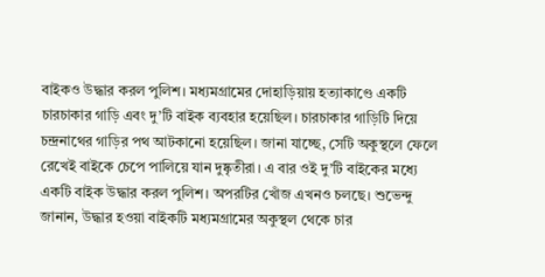বাইকও উদ্ধার করল পুলিশ। মধ্যমগ্রামের দোহাড়িয়ায় হত্যাকাণ্ডে একটি চারচাকার গাড়ি এবং দু’টি বাইক ব্যবহার হয়েছিল। চারচাকার গাড়িটি দিয়ে চন্দ্রনাথের গাড়ির পথ আটকানো হয়েছিল। জানা যাচ্ছে, সেটি অকুস্থলে ফেলে রেখেই বাইকে চেপে পালিয়ে যান দুষ্কৃতীরা। এ বার ওই দু’টি বাইকের মধ্যে একটি বাইক উদ্ধার করল পুলিশ। অপরটির খোঁজ এখনও চলছে। শুভেন্দু জানান, উদ্ধার হওয়া বাইকটি মধ্যমগ্রামের অকুস্থল থেকে চার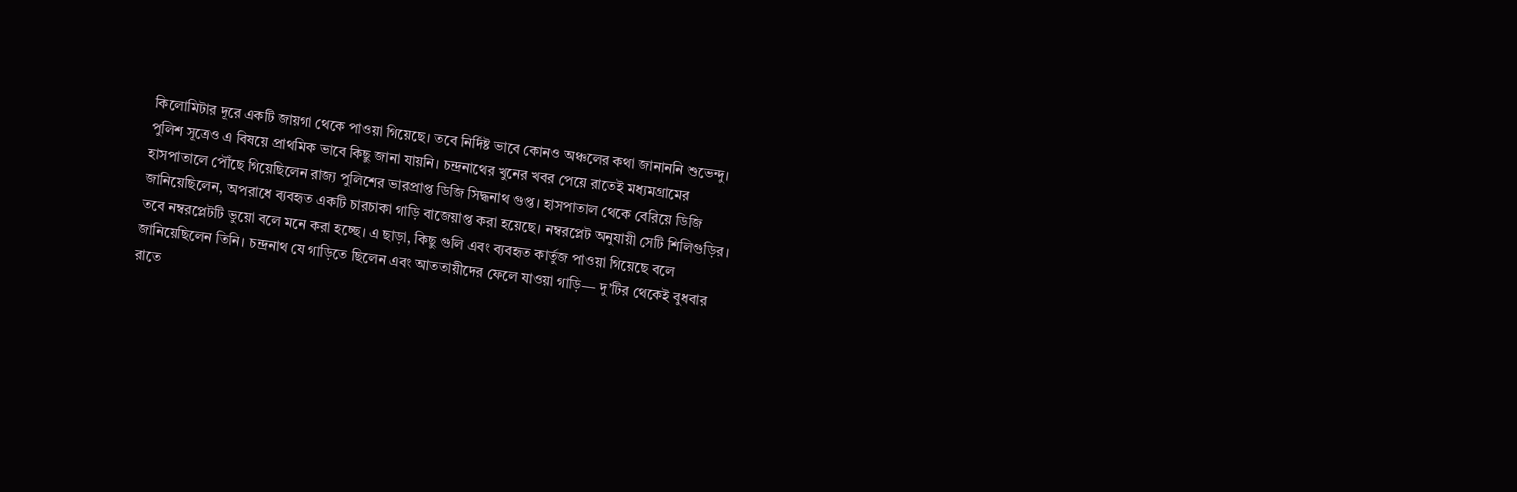কিলোমিটার দূরে একটি জায়গা থেকে পাওয়া গিয়েছে। তবে নির্দিষ্ট ভাবে কোনও অঞ্চলের কথা জানাননি শুভেন্দু। পুলিশ সূত্রেও এ বিষয়ে প্রাথমিক ভাবে কিছু জানা যায়নি। চন্দ্রনাথের খুনের খবর পেয়ে রাতেই মধ্যমগ্রামের হাসপাতালে পৌঁছে গিয়েছিলেন রাজ্য পুলিশের ভারপ্রাপ্ত ডিজি সিদ্ধনাথ গুপ্ত। হাসপাতাল থেকে বেরিয়ে ডিজি জানিয়েছিলেন, অপরাধে ব্যবহৃত একটি চারচাকা গাড়ি বাজেয়াপ্ত করা হয়েছে। নম্বরপ্লেট অনুযায়ী সেটি শিলিগুড়ির। তবে নম্বরপ্লেটটি ভুয়ো বলে মনে করা হচ্ছে। এ ছাড়া, কিছু গুলি এবং ব্যবহৃত কার্তুজ পাওয়া গিয়েছে বলে জানিয়েছিলেন তিনি। চন্দ্রনাথ যে গাড়িতে ছিলেন এবং আততায়ীদের ফেলে যাওয়া গাড়ি— দু’টির থেকেই বুধবার রাতে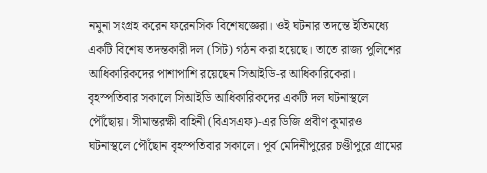নমুনা সংগ্রহ করেন ফরেনসিক বিশেষজ্ঞেরা। ওই ঘটনার তদন্তে ইতিমধ্যে একটি বিশেষ তদন্তকারী দল (সিট) গঠন করা হয়েছে। তাতে রাজ্য পুলিশের আধিকারিকদের পাশাপাশি রয়েছেন সিআইডি-র আধিকারিকেরা। বৃহস্পতিবার সকালে সিআইডি আধিকারিকদের একটি দল ঘটনাস্থলে পৌঁছোয়। সীমান্তরক্ষী বাহিনী (বিএসএফ)-এর ডিজি প্রবীণ কুমারও ঘটনাস্থলে পৌঁছোন বৃহস্পতিবার সকালে। পূর্ব মেদিনীপুরের চণ্ডীপুরে গ্রামের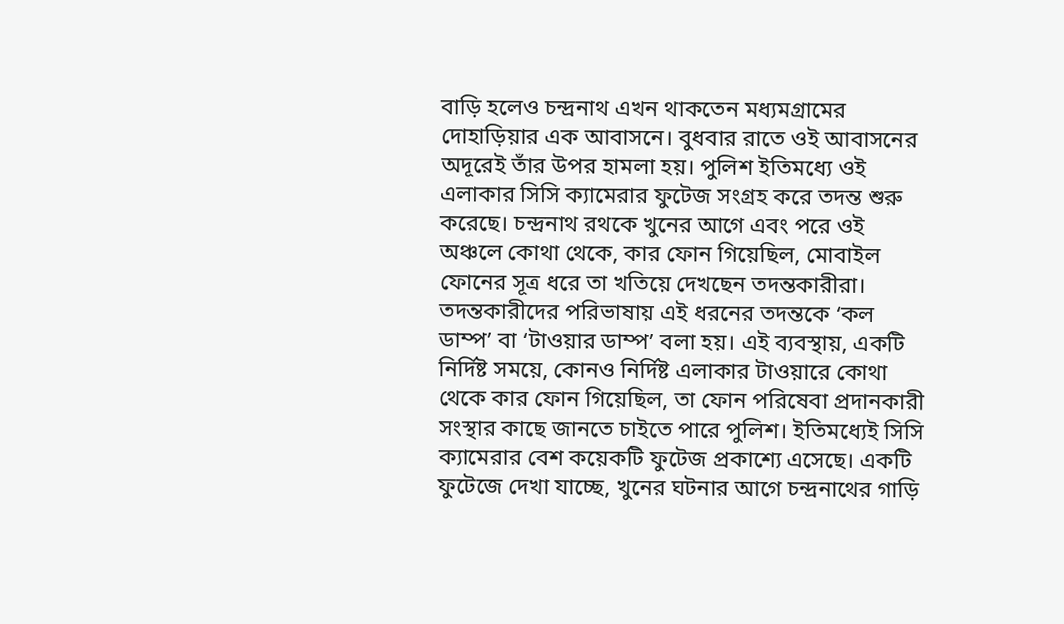বাড়ি হলেও চন্দ্রনাথ এখন থাকতেন মধ্যমগ্রামের দোহাড়িয়ার এক আবাসনে। বুধবার রাতে ওই আবাসনের অদূরেই তাঁর উপর হামলা হয়। পুলিশ ইতিমধ্যে ওই এলাকার সিসি ক্যামেরার ফুটেজ সংগ্রহ করে তদন্ত শুরু করেছে। চন্দ্রনাথ রথকে খুনের আগে এবং পরে ওই অঞ্চলে কোথা থেকে, কার ফোন গিয়েছিল, মোবাইল ফোনের সূত্র ধরে তা খতিয়ে দেখছেন তদন্তকারীরা। তদন্তকারীদের পরিভাষায় এই ধরনের তদন্তকে ‘কল ডাম্প’ বা ‘টাওয়ার ডাম্প’ বলা হয়। এই ব্যবস্থায়, একটি নির্দিষ্ট সময়ে, কোনও নির্দিষ্ট এলাকার টাওয়ারে কোথা থেকে কার ফোন গিয়েছিল, তা ফোন পরিষেবা প্রদানকারী সংস্থার কাছে জানতে চাইতে পারে পুলিশ। ইতিমধ্যেই সিসি ক্যামেরার বেশ কয়েকটি ফুটেজ প্রকাশ্যে এসেছে। একটি ফুটেজে দেখা যাচ্ছে, খুনের ঘটনার আগে চন্দ্রনাথের গাড়ি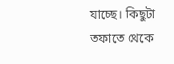যাচ্ছে। কিছুটা তফাতে থেকে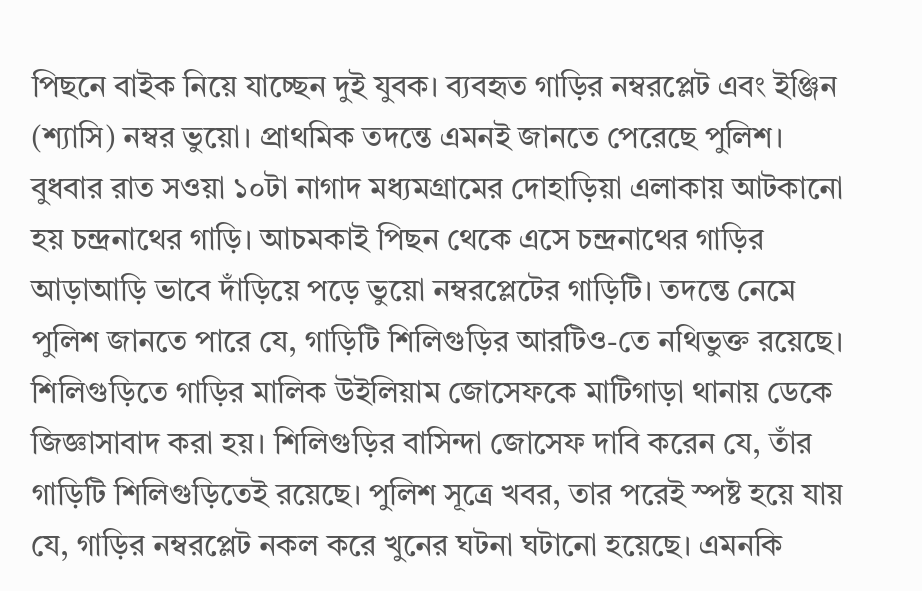পিছনে বাইক নিয়ে যাচ্ছেন দুই যুবক। ব্যবহৃত গাড়ির নম্বরপ্লেট এবং ইঞ্জিন (শ্যাসি) নম্বর ভুয়ো। প্রাথমিক তদন্তে এমনই জানতে পেরেছে পুলিশ। বুধবার রাত সওয়া ১০টা নাগাদ মধ্যমগ্রামের দোহাড়িয়া এলাকায় আটকানো হয় চন্দ্রনাথের গাড়ি। আচমকাই পিছন থেকে এসে চন্দ্রনাথের গাড়ির আড়াআড়ি ভাবে দাঁড়িয়ে পড়ে ভুয়ো নম্বরপ্লেটের গাড়িটি। তদন্তে নেমে পুলিশ জানতে পারে যে, গাড়িটি শিলিগুড়ির আরটিও-তে নথিভুক্ত রয়েছে। শিলিগুড়িতে গাড়ির মালিক উইলিয়াম জোসেফকে মাটিগাড়া থানায় ডেকে জিজ্ঞাসাবাদ করা হয়। শিলিগুড়ির বাসিন্দা জোসেফ দাবি করেন যে, তাঁর গাড়িটি শিলিগুড়িতেই রয়েছে। পুলিশ সূত্রে খবর, তার পরেই স্পষ্ট হয়ে যায় যে, গাড়ির নম্বরপ্লেট নকল করে খুনের ঘটনা ঘটানো হয়েছে। এমনকি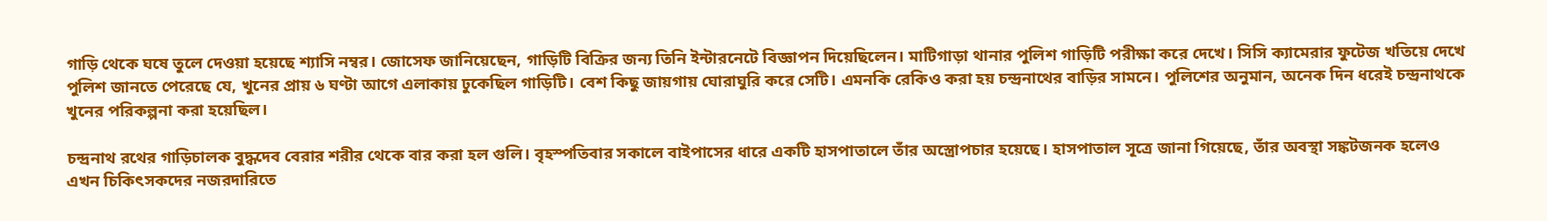গাড়ি থেকে ঘষে তুলে দেওয়া হয়েছে শ্যাসি নম্বর। জোসেফ জানিয়েছেন, গাড়িটি বিক্রির জন্য তিনি ইন্টারনেটে বিজ্ঞাপন দিয়েছিলেন। মাটিগাড়া থানার পুলিশ গাড়িটি পরীক্ষা করে দেখে। সিসি ক্যামেরার ফুটেজ খতিয়ে দেখে পুলিশ জানতে পেরেছে যে, খুনের প্রায় ৬ ঘণ্টা আগে এলাকায় ঢুকেছিল গাড়িটি। বেশ কিছু জায়গায় ঘোরাঘুরি করে সেটি। এমনকি রেকিও করা হয় চন্দ্রনাথের বাড়ির সামনে। পুলিশের অনুমান, অনেক দিন ধরেই চন্দ্রনাথকে খুনের পরিকল্পনা করা হয়েছিল।

চন্দ্রনাথ রথের গাড়িচালক বুদ্ধদেব বেরার শরীর থেকে বার করা হল গুলি। বৃহস্পতিবার সকালে বাইপাসের ধারে একটি হাসপাতালে তাঁর অস্ত্রোপচার হয়েছে। হাসপাতাল সূত্রে জানা গিয়েছে, তাঁর অবস্থা সঙ্কটজনক হলেও এখন চিকিৎসকদের নজরদারিতে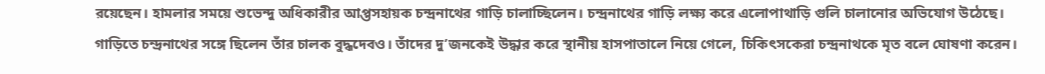রয়েছেন। হামলার সময়ে শুভেন্দু অধিকারীর আপ্তসহায়ক চন্দ্রনাথের গাড়ি চালাচ্ছিলেন। চন্দ্রনাথের গাড়ি লক্ষ্য করে এলোপাথাড়ি গুলি চালানোর অভিযোগ উঠেছে। গাড়িতে চন্দ্রনাথের সঙ্গে ছিলেন তাঁর চালক বুদ্ধদেবও। তাঁদের দু’জনকেই উদ্ধার করে স্থানীয় হাসপাতালে নিয়ে গেলে, চিকিৎসকেরা চন্দ্রনাথকে মৃত বলে ঘোষণা করেন।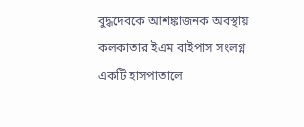বুদ্ধদেবকে আশঙ্কাজনক অবস্থায় কলকাতার ইএম বাইপাস সংলগ্ন একটি হাসপাতালে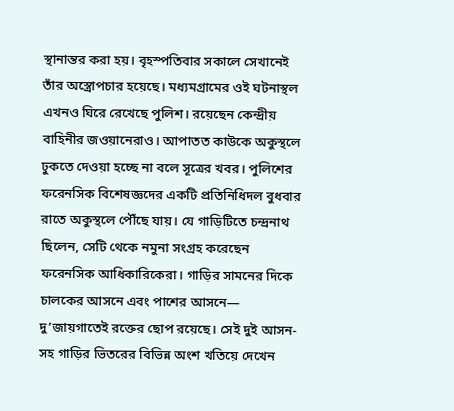স্থানান্তর করা হয়। বৃহস্পতিবার সকালে সেখানেই তাঁর অস্ত্রোপচার হয়েছে। মধ্যমগ্রামের ওই ঘটনাস্থল এখনও ঘিরে রেখেছে পুলিশ। রয়েছেন কেন্দ্রীয় বাহিনীর জওয়ানেরাও। আপাতত কাউকে অকুস্থলে ঢুকতে দেওয়া হচ্ছে না বলে সূত্রের খবর। পুলিশের ফরেনসিক বিশেষজ্ঞদের একটি প্রতিনিধিদল বুধবার রাতে অকুস্থলে পৌঁছে যায়। যে গাড়িটিতে চন্দ্রনাথ ছিলেন, সেটি থেকে নমুনা সংগ্রহ করেছেন ফরেনসিক আধিকারিকেরা। গাড়ির সামনের দিকে চালকের আসনে এবং পাশের আসনে— দু’জায়গাতেই রক্তের ছোপ রয়েছে। সেই দুই আসন-সহ গাড়ির ভিতরের বিভিন্ন অংশ খতিয়ে দেখেন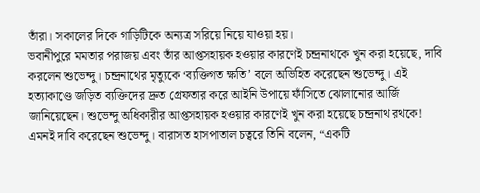তাঁরা। সকালের দিকে গাড়িটিকে অন্যত্র সরিয়ে নিয়ে যাওয়া হয়।
ভবানীপুরে মমতার পরাজয় এবং তাঁর আপ্তসহায়ক হওয়ার কারণেই চন্দ্রনাথকে খুন করা হয়েছে, দাবি করলেন শুভেন্দু। চন্দ্রনাথের মৃত্যুকে ‘ব্যক্তিগত ক্ষতি’ বলে অভিহিত করেছেন শুভেন্দু। এই হত্যাকাণ্ডে জড়িত ব্যক্তিদের দ্রুত গ্রেফতার করে আইনি উপায়ে ফাঁসিতে ঝোলানোর আর্জি জানিয়েছেন। শুভেন্দু অধিকারীর আপ্তসহায়ক হওয়ার কারণেই খুন করা হয়েছে চন্দ্রনাথ রথকে! এমনই দাবি করেছেন শুভেন্দু। বারাসত হাসপাতাল চত্বরে তিনি বলেন, “একটি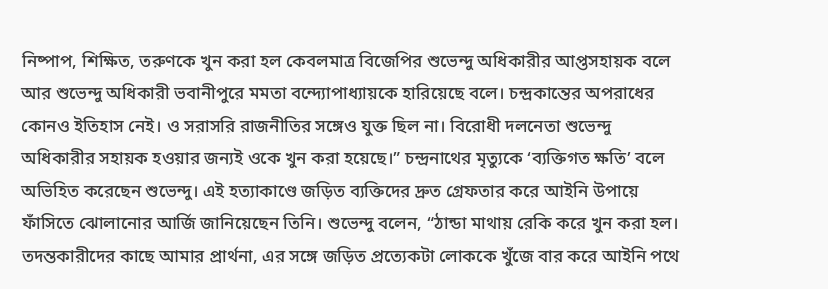নিষ্পাপ, শিক্ষিত, তরুণকে খুন করা হল কেবলমাত্র বিজেপির শুভেন্দু অধিকারীর আপ্তসহায়ক বলে আর শুভেন্দু অধিকারী ভবানীপুরে মমতা বন্দ্যোপাধ্যায়কে হারিয়েছে বলে। চন্দ্রকান্তের অপরাধের কোনও ইতিহাস নেই। ও সরাসরি রাজনীতির সঙ্গেও যুক্ত ছিল না। বিরোধী দলনেতা শুভেন্দু অধিকারীর সহায়ক হওয়ার জন্যই ওকে খুন করা হয়েছে।” চন্দ্রনাথের মৃত্যুকে ‘ব্যক্তিগত ক্ষতি’ বলে অভিহিত করেছেন শুভেন্দু। এই হত্যাকাণ্ডে জড়িত ব্যক্তিদের দ্রুত গ্রেফতার করে আইনি উপায়ে ফাঁসিতে ঝোলানোর আর্জি জানিয়েছেন তিনি। শুভেন্দু বলেন, “ঠান্ডা মাথায় রেকি করে খুন করা হল। তদন্তকারীদের কাছে আমার প্রার্থনা, এর সঙ্গে জড়িত প্রত্যেকটা লোককে খুঁজে বার করে আইনি পথে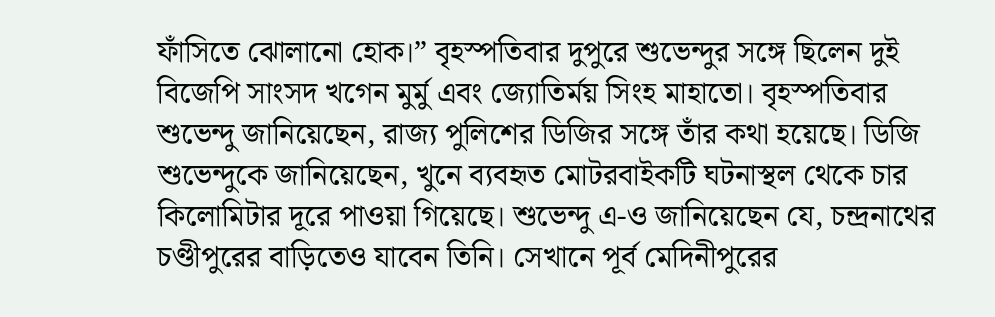ফাঁসিতে ঝোলানো হোক।” বৃহস্পতিবার দুপুরে শুভেন্দুর সঙ্গে ছিলেন দুই বিজেপি সাংসদ খগেন মুর্মু এবং জ্যোতির্ময় সিংহ মাহাতো। বৃহস্পতিবার শুভেন্দু জানিয়েছেন, রাজ্য পুলিশের ডিজির সঙ্গে তাঁর কথা হয়েছে। ডিজি শুভেন্দুকে জানিয়েছেন, খুনে ব্যবহৃত মোটরবাইকটি ঘটনাস্থল থেকে চার কিলোমিটার দূরে পাওয়া গিয়েছে। শুভেন্দু এ-ও জানিয়েছেন যে, চন্দ্রনাথের চণ্ডীপুরের বাড়িতেও যাবেন তিনি। সেখানে পূর্ব মেদিনীপুরের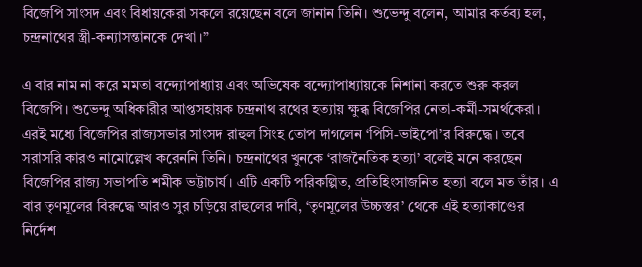বিজেপি সাংসদ এবং বিধায়কেরা সকলে রয়েছেন বলে জানান তিনি। শুভেন্দু বলেন, আমার কর্তব্য হল, চন্দ্রনাথের স্ত্রী-কন্যাসন্তানকে দেখা।”

এ বার নাম না করে মমতা বন্দ্যোপাধ্যায় এবং অভিষেক বন্দ্যোপাধ্যায়কে নিশানা করতে শুরু করল বিজেপি। শুভেন্দু অধিকারীর আপ্তসহায়ক চন্দ্রনাথ রথের হত্যায় ক্ষুব্ধ বিজেপির নেতা-কর্মী-সমর্থকেরা। এরই মধ্যে বিজেপির রাজ্যসভার সাংসদ রাহুল সিংহ তোপ দাগলেন ‘পিসি-ভাইপো’র বিরুদ্ধে। তবে সরাসরি কারও নামোল্লেখ করেননি তিনি। চন্দ্রনাথের খুনকে ‘রাজনৈতিক হত্যা’ বলেই মনে করছেন বিজেপির রাজ্য সভাপতি শমীক ভট্টাচার্য। এটি একটি পরিকল্পিত, প্রতিহিংসাজনিত হত্যা বলে মত তাঁর। এ বার তৃণমূলের বিরুদ্ধে আরও সুর চড়িয়ে রাহুলের দাবি, ‘তৃণমূলের উচ্চস্তর’ থেকে এই হত্যাকাণ্ডের নির্দেশ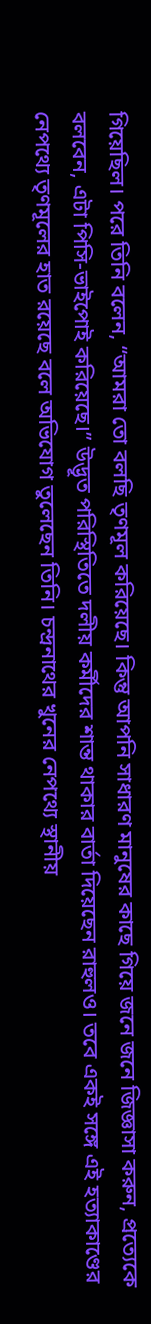গিয়েছিল। পরে তিনি বলেন, “আমরা তো বলছি তৃণমূল করিয়েছে। কিন্তু আপনি সাধারণ মানুষের কাছে গিয়ে জনে জনে জিজ্ঞাসা করুন, প্রত্যেকে বলবেন, এটা পিসি-ভাইপোই করিয়েছে।” উদ্ভূত পরিস্থিতিতে দলীয় কর্মীদের শান্ত থাকার বার্তা দিয়েছেন রাহুলও। তবে একই সঙ্গে এই হত্যাকাণ্ডের নেপথ্যে তৃণমূলের হাত রয়েছে বলে অভিযোগ তুলেছেন তিনি। চন্দ্রনাথের খুনের নেপথ্যে স্থানীয়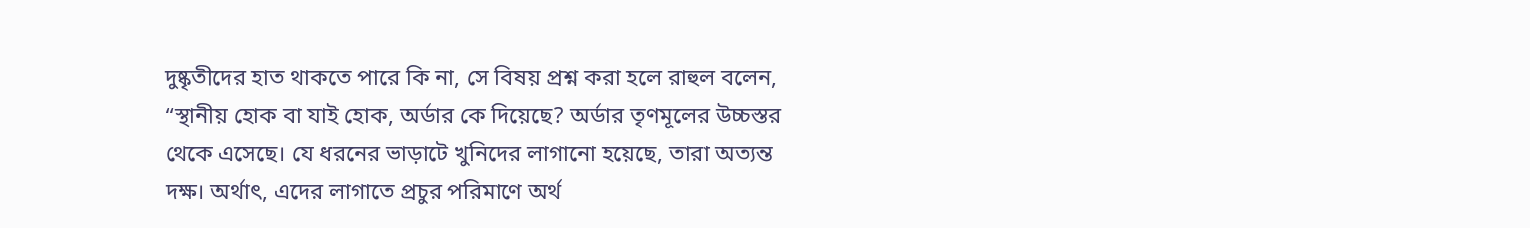দুষ্কৃতীদের হাত থাকতে পারে কি না, সে বিষয় প্রশ্ন করা হলে রাহুল বলেন, “স্থানীয় হোক বা যাই হোক, অর্ডার কে দিয়েছে? অর্ডার তৃণমূলের উচ্চস্তর থেকে এসেছে। যে ধরনের ভাড়াটে খুনিদের লাগানো হয়েছে, তারা অত্যন্ত দক্ষ। অর্থাৎ, এদের লাগাতে প্রচুর পরিমাণে অর্থ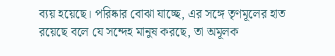ব্যয় হয়েছে। পরিষ্কার বোঝা যাচ্ছে, এর সঙ্গে তৃণমূলের হাত রয়েছে বলে যে সন্দেহ মানুষ করছে, তা অমূলক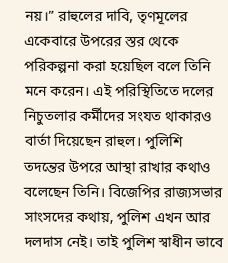নয়।” রাহুলের দাবি, তৃণমূলের একেবারে উপরের স্তর থেকে পরিকল্পনা করা হয়েছিল বলে তিনি মনে করেন। এই পরিস্থিতিতে দলের নিচুতলার কর্মীদের সংযত থাকারও বার্তা দিয়েছেন রাহুল। পুলিশি তদন্তের উপরে আস্থা রাখার কথাও বলেছেন তিনি। বিজেপির রাজ্যসভার সাংসদের কথায়, পুলিশ এখন আর দলদাস নেই। তাই পুলিশ স্বাধীন ভাবে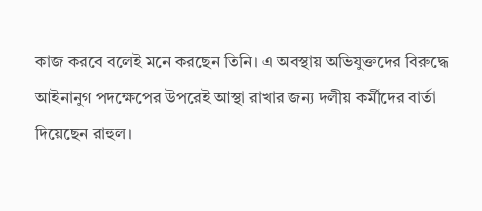কাজ করবে বলেই মনে করছেন তিনি। এ অবস্থায় অভিযুক্তদের বিরুদ্ধে আইনানুগ পদক্ষেপের উপরেই আস্থা রাখার জন্য দলীয় কর্মীদের বার্তা দিয়েছেন রাহুল।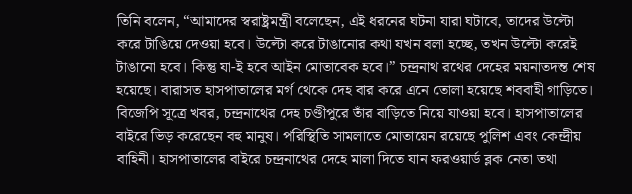তিনি বলেন, “আমাদের স্বরাষ্ট্রমন্ত্রী বলেছেন, এই ধরনের ঘটনা যারা ঘটাবে, তাদের উল্টো করে টাঙিয়ে দেওয়া হবে। উল্টো করে টাঙানোর কথা যখন বলা হচ্ছে, তখন উল্টো করেই টাঙানো হবে। কিন্তু যা-ই হবে আইন মোতাবেক হবে।” চন্দ্রনাথ রথের দেহের ময়নাতদন্ত শেষ হয়েছে। বারাসত হাসপাতালের মর্গ থেকে দেহ বার করে এনে তোলা হয়েছে শববাহী গাড়িতে। বিজেপি সূত্রে খবর, চন্দ্রনাথের দেহ চণ্ডীপুরে তাঁর বাড়িতে নিয়ে যাওয়া হবে। হাসপাতালের বাইরে ভিড় করেছেন বহু মানুষ। পরিস্থিতি সামলাতে মোতায়েন রয়েছে পুলিশ এবং কেন্দ্রীয় বাহিনী। হাসপাতালের বাইরে চন্দ্রনাথের দেহে মালা দিতে যান ফরওয়ার্ড ব্লক নেতা তথা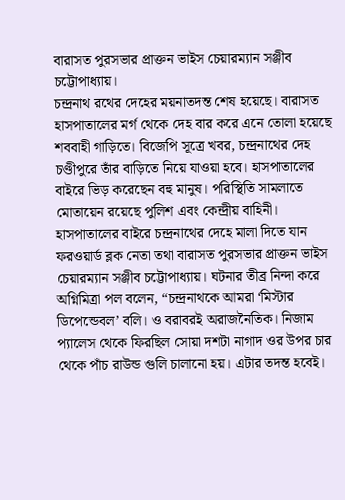বারাসত পুরসভার প্রাক্তন ভাইস চেয়ারম্যান সঞ্জীব চট্টোপাধ্যায়।
চন্দ্রনাথ রথের দেহের ময়নাতদন্ত শেষ হয়েছে। বারাসত হাসপাতালের মর্গ থেকে দেহ বার করে এনে তোলা হয়েছে শববাহী গাড়িতে। বিজেপি সূত্রে খবর, চন্দ্রনাথের দেহ চণ্ডীপুরে তাঁর বাড়িতে নিয়ে যাওয়া হবে। হাসপাতালের বাইরে ভিড় করেছেন বহু মানুষ। পরিস্থিতি সামলাতে মোতায়েন রয়েছে পুলিশ এবং কেন্দ্রীয় বাহিনী। হাসপাতালের বাইরে চন্দ্রনাথের দেহে মালা দিতে যান ফরওয়ার্ড ব্লক নেতা তথা বারাসত পুরসভার প্রাক্তন ভাইস চেয়ারম্যান সঞ্জীব চট্টোপাধ্যায়। ঘটনার তীব্র নিন্দা করে অগ্নিমিত্রা পল বলেন, “চন্দ্রনাথকে আমরা ‘মিস্টার ডিপেন্ডেবল’ বলি। ও বরাবরই অরাজনৈতিক। নিজাম প্যালেস থেকে ফিরছিল সোয়া দশটা নাগাদ ওর উপর চার থেকে পাঁচ রাউন্ড গুলি চালানো হয়। এটার তদন্ত হবেই।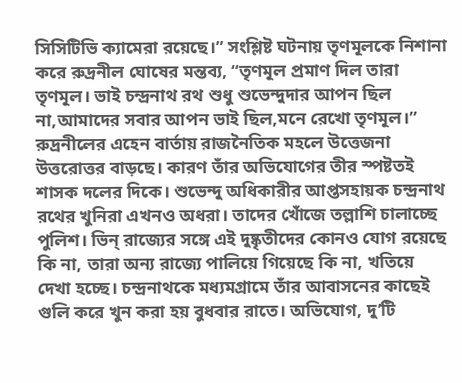সিসিটিভি ক্যামেরা রয়েছে।” সংশ্লিষ্ট ঘটনায় তৃণমূলকে নিশানা করে রুদ্রনীল ঘোষের মন্তব্য, “তৃণমূল প্রমাণ দিল তারা তৃণমূল। ভাই চন্দ্রনাথ রথ শুধু শুভেন্দুদার আপন ছিল না,আমাদের সবার আপন ভাই ছিল,মনে রেখো তৃণমূল।” রুদ্রনীলের এহেন বার্তায় রাজনৈতিক মহলে উত্তেজনা উত্তরোত্তর বাড়ছে। কারণ তাঁর অভিযোগের তীর স্পষ্টতই শাসক দলের দিকে। শুভেন্দু অধিকারীর আপ্তসহায়ক চন্দ্রনাথ রথের খুনিরা এখনও অধরা। তাদের খোঁজে তল্লাশি চালাচ্ছে পুলিশ। ভিন্ রাজ্যের সঙ্গে এই দুষ্কৃতীদের কোনও যোগ রয়েছে কি না, তারা অন্য রাজ্যে পালিয়ে গিয়েছে কি না, খতিয়ে দেখা হচ্ছে। চন্দ্রনাথকে মধ্যমগ্রামে তাঁর আবাসনের কাছেই গুলি করে খুন করা হয় বুধবার রাতে। অভিযোগ, দু’টি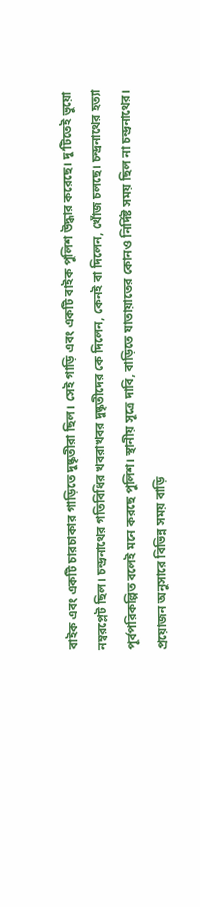বাইক এবং একটি চারচাকার গাড়িতে দুষ্কৃতীরা ছিল। সেই গাড়ি এবং একটি বাইক পুলিশ উদ্ধার করেছে। দু’টিতেই ভুয়ো নম্বরপ্লেট ছিল। চন্দ্রনাথের গতিবিধির খবরাখবর দুষ্কৃতীদের কে দিলেন, কেনই বা দিলেন, খোঁজ চলছে। চন্দ্রনাথের হত্যা পূর্বপরিকল্পিত বলেই মনে করছে পুলিশ। স্থানীয় সূত্রে দাবি, বাড়িতে যাতায়াতের কোনও নির্দিষ্ট সময় ছিল না চন্দ্রনাথের। প্রয়োজন অনুসারে বিভিন্ন সময় বাড়ি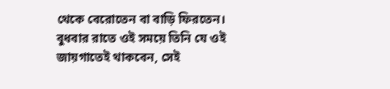থেকে বেরোতেন বা বাড়ি ফিরতেন। বুধবার রাতে ওই সময়ে তিনি যে ওই জায়গাতেই থাকবেন, সেই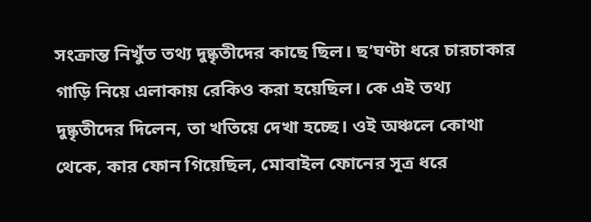সংক্রান্ত নিখুঁত তথ্য দুষ্কৃতীদের কাছে ছিল। ছ’ঘণ্টা ধরে চারচাকার গাড়ি নিয়ে এলাকায় রেকিও করা হয়েছিল। কে এই তথ্য দুষ্কৃতীদের দিলেন, তা খতিয়ে দেখা হচ্ছে। ওই অঞ্চলে কোথা থেকে, কার ফোন গিয়েছিল, মোবাইল ফোনের সূত্র ধরে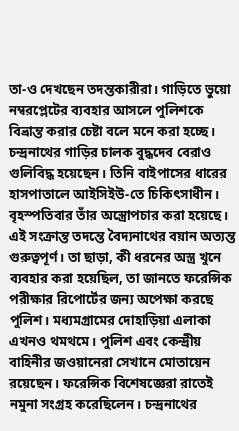তা-ও দেখছেন তদন্তকারীরা। গাড়িতে ভুয়ো নম্বরপ্লেটের ব্যবহার আসলে পুলিশকে বিভ্রান্ত করার চেষ্টা বলে মনে করা হচ্ছে। চন্দ্রনাথের গাড়ির চালক বুদ্ধদেব বেরাও গুলিবিদ্ধ হয়েছেন। তিনি বাইপাসের ধারের হাসপাতালে আইসিইউ-তে চিকিৎসাধীন। বৃহস্পতিবার তাঁর অস্ত্রোপচার করা হয়েছে। এই সংক্রান্ত তদন্তে বৈদ্যনাথের বয়ান অত্যন্ত গুরুত্বপূর্ণ। তা ছাড়া, কী ধরনের অস্ত্র খুনে ব্যবহার করা হয়েছিল, তা জানতে ফরেন্সিক পরীক্ষার রিপোর্টের জন্য অপেক্ষা করছে পুলিশ। মধ্যমগ্রামের দোহাড়িয়া এলাকা এখনও থমথমে। পুলিশ এবং কেন্দ্রীয় বাহিনীর জওয়ানেরা সেখানে মোতায়েন রয়েছেন। ফরেন্সিক বিশেষজ্ঞেরা রাতেই নমুনা সংগ্রহ করেছিলেন। চন্দ্রনাথের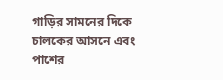গাড়ির সামনের দিকে চালকের আসনে এবং পাশের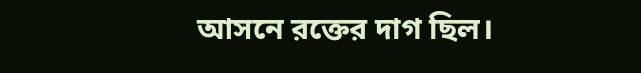আসনে রক্তের দাগ ছিল।